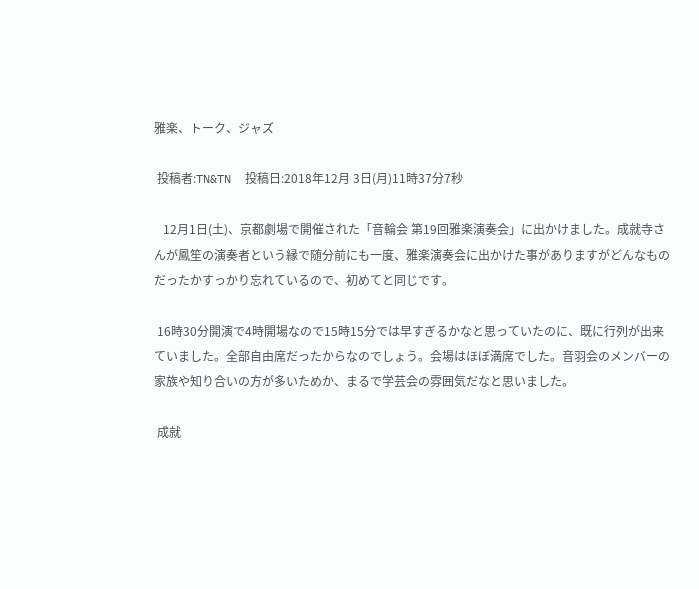雅楽、トーク、ジャズ

 投稿者:TN&TN  投稿日:2018年12月 3日(月)11時37分7秒

   12月1日(土)、京都劇場で開催された「音輪会 第19回雅楽演奏会」に出かけました。成就寺さんが鳳笙の演奏者という縁で随分前にも一度、雅楽演奏会に出かけた事がありますがどんなものだったかすっかり忘れているので、初めてと同じです。

 16時30分開演で4時開場なので15時15分では早すぎるかなと思っていたのに、既に行列が出来ていました。全部自由席だったからなのでしょう。会場はほぼ満席でした。音羽会のメンバーの家族や知り合いの方が多いためか、まるで学芸会の雰囲気だなと思いました。

 成就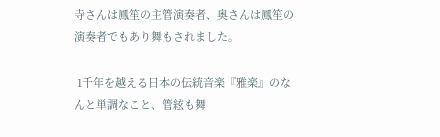寺さんは鳳笙の主管演奏者、奥さんは鳳笙の演奏者でもあり舞もされました。

 1千年を越える日本の伝統音楽『雅楽』のなんと単調なこと、管絃も舞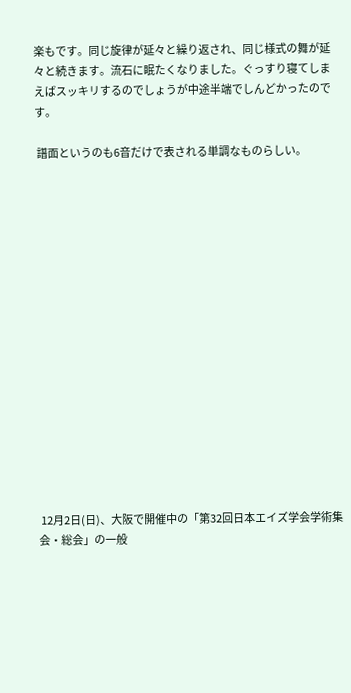楽もです。同じ旋律が延々と繰り返され、同じ様式の舞が延々と続きます。流石に眠たくなりました。ぐっすり寝てしまえばスッキリするのでしょうが中途半端でしんどかったのです。

 譜面というのも6音だけで表される単調なものらしい。

















 12月2日(日)、大阪で開催中の「第32回日本エイズ学会学術集会・総会」の一般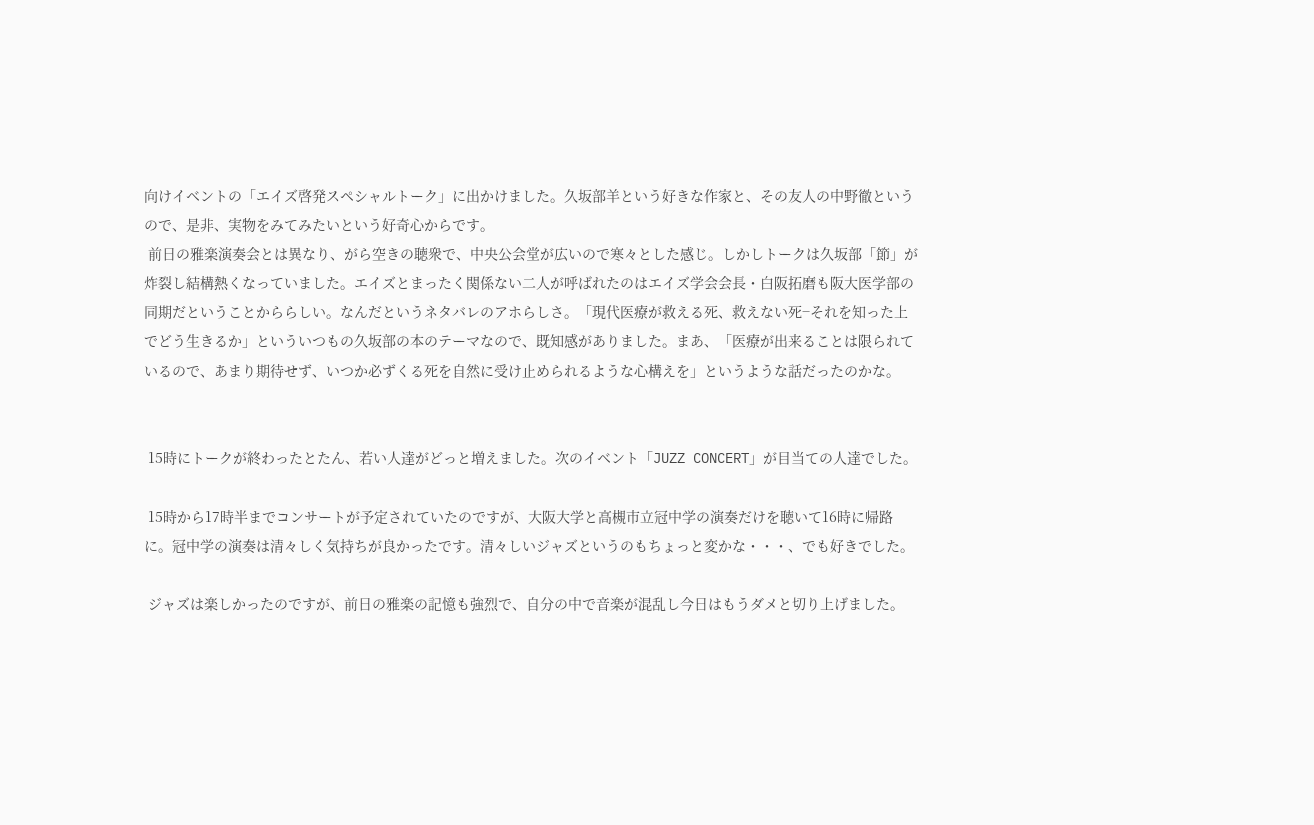向けイベントの「エイズ啓発スペシャルトーク」に出かけました。久坂部羊という好きな作家と、その友人の中野徹というので、是非、実物をみてみたいという好奇心からです。
 前日の雅楽演奏会とは異なり、がら空きの聴衆で、中央公会堂が広いので寒々とした感じ。しかしトークは久坂部「節」が炸裂し結構熱くなっていました。エイズとまったく関係ない二人が呼ばれたのはエイズ学会会長・白阪拓磨も阪大医学部の同期だということかららしい。なんだというネタバレのアホらしさ。「現代医療が救える死、救えない死−それを知った上でどう生きるか」といういつもの久坂部の本のテーマなので、既知感がありました。まあ、「医療が出来ることは限られているので、あまり期待せず、いつか必ずくる死を自然に受け止められるような心構えを」というような話だったのかな。


 15時にトークが終わったとたん、若い人達がどっと増えました。次のイベント「JUZZ CONCERT」が目当ての人達でした。

 15時から17時半までコンサートが予定されていたのですが、大阪大学と高槻市立冠中学の演奏だけを聴いて16時に帰路に。冠中学の演奏は清々しく気持ちが良かったです。清々しいジャズというのもちょっと変かな・・・、でも好きでした。

 ジャズは楽しかったのですが、前日の雅楽の記憶も強烈で、自分の中で音楽が混乱し今日はもうダメと切り上げました。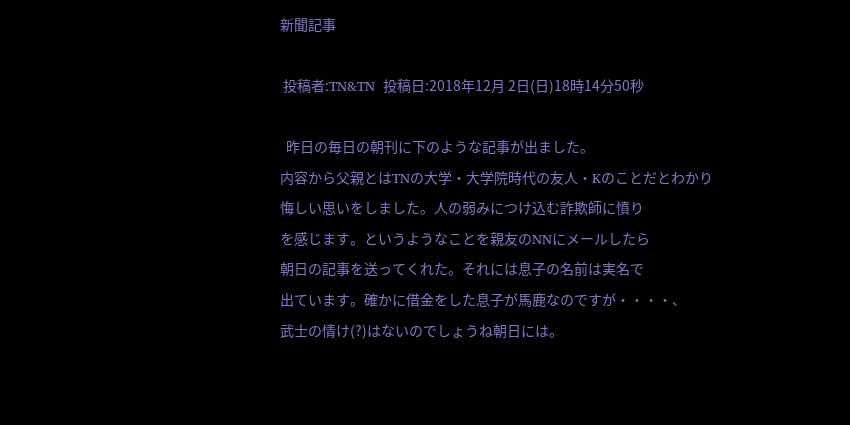新聞記事

 投稿者:TN&TN  投稿日:2018年12月 2日(日)18時14分50秒

  昨日の毎日の朝刊に下のような記事が出ました。
内容から父親とはTNの大学・大学院時代の友人・Kのことだとわかり
悔しい思いをしました。人の弱みにつけ込む詐欺師に憤り
を感じます。というようなことを親友のNNにメールしたら
朝日の記事を送ってくれた。それには息子の名前は実名で
出ています。確かに借金をした息子が馬鹿なのですが・・・・、
武士の情け(?)はないのでしょうね朝日には。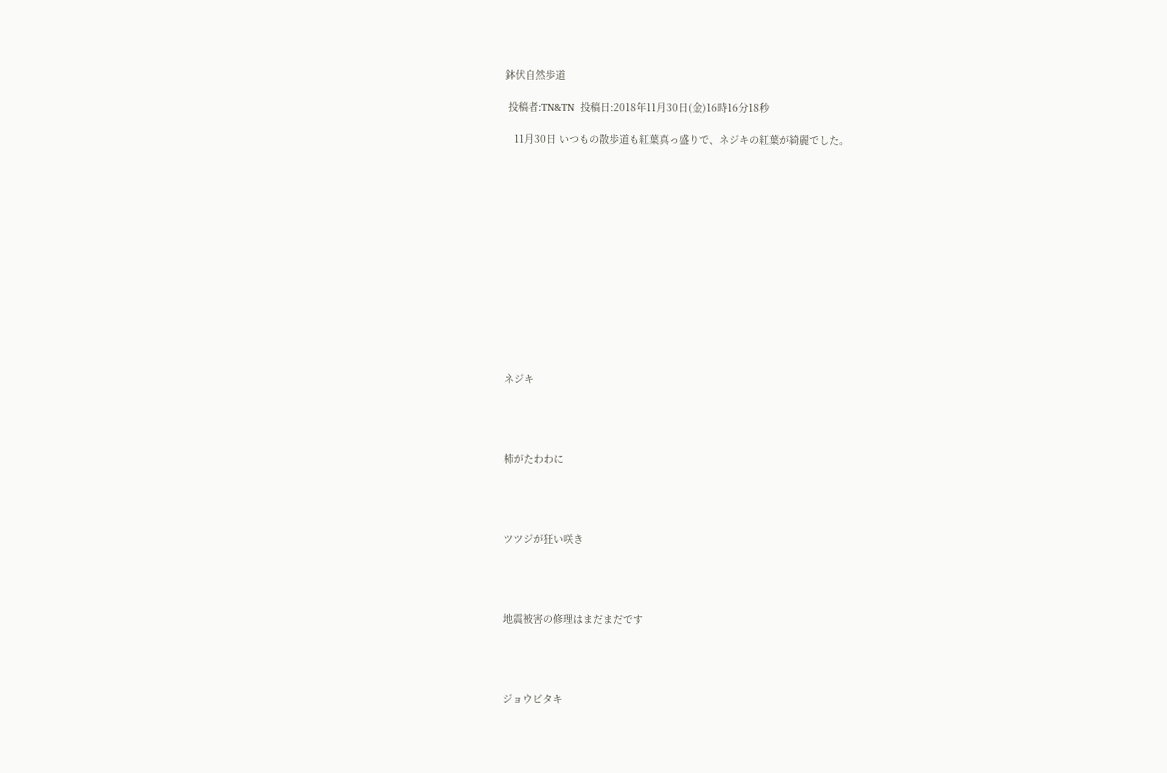鉢伏自然歩道

 投稿者:TN&TN  投稿日:2018年11月30日(金)16時16分18秒

   11月30日 いつもの散歩道も紅葉真っ盛りで、ネジキの紅葉が綺麗でした。














ネジキ




柿がたわわに




ツツジが狂い咲き




地震被害の修理はまだまだです




ジョウビタキ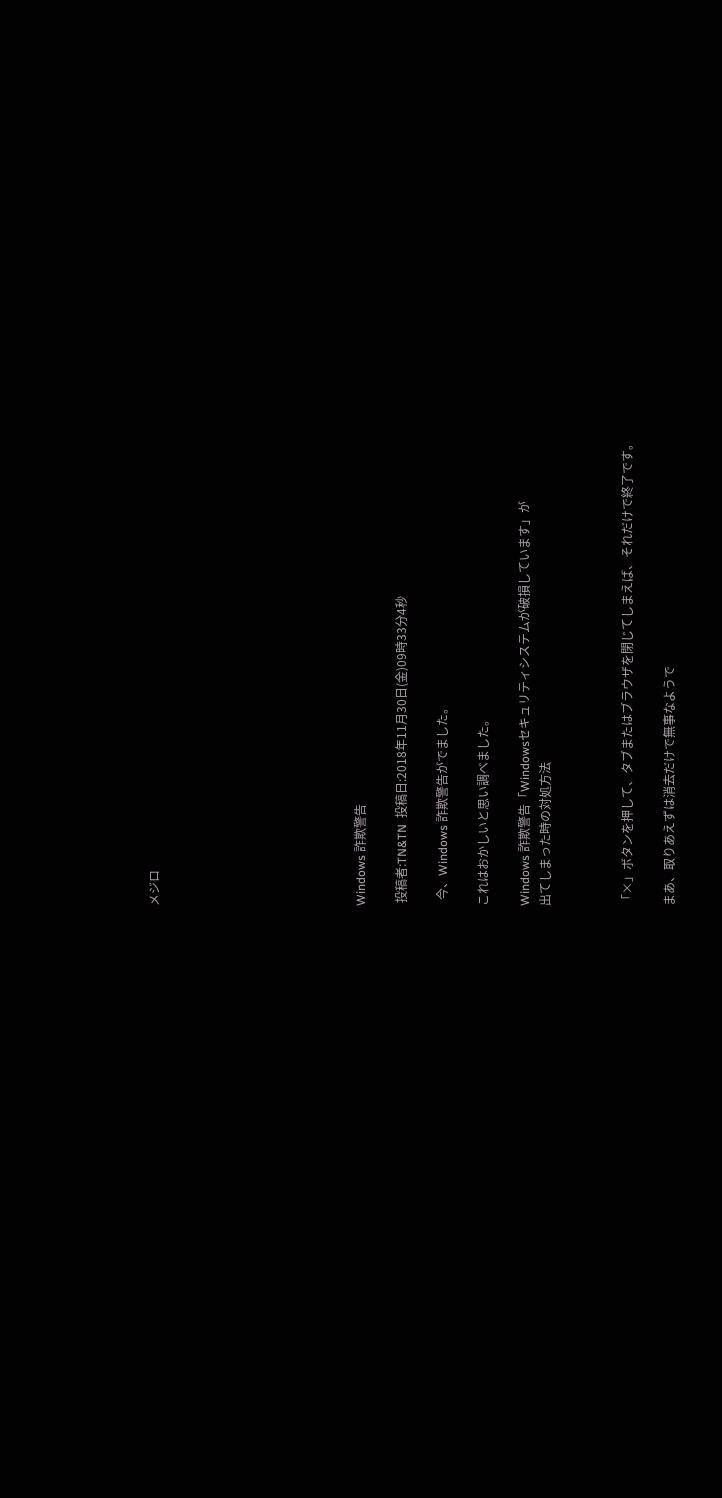メジロ









Windows 詐欺警告

 投稿者:TN&TN  投稿日:2018年11月30日(金)09時33分4秒

  今、Windows 詐欺警告がでました。

これはおかしいと思い調べました。

Windows 詐欺警告「Windowsセキュリティシステムが破損しています」が
出てしまった時の対処方法



「×」ボタンを押して、タブまたはブラウザを閉じてしまえば、それだけで終了です。

まあ、取りあえずは消去だけで無事なようで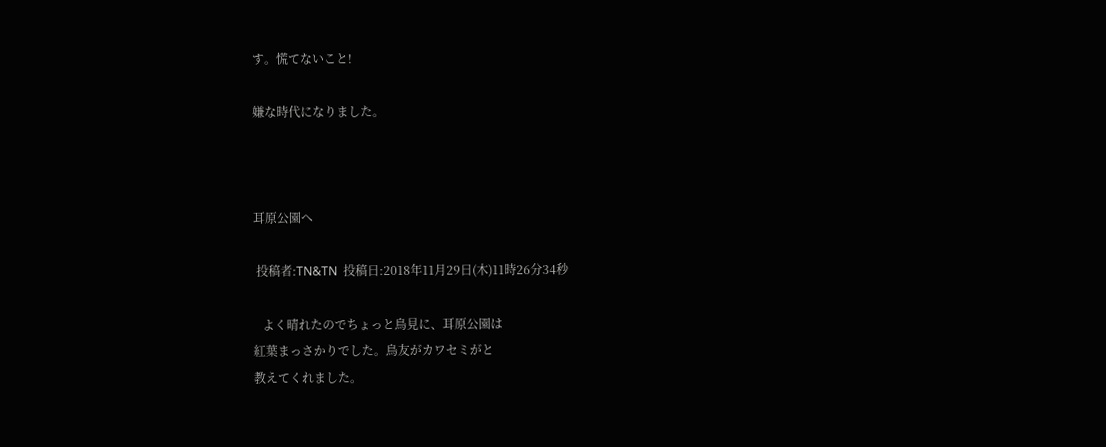す。慌てないこと!

嫌な時代になりました。



耳原公園へ

 投稿者:TN&TN  投稿日:2018年11月29日(木)11時26分34秒

   よく晴れたのでちょっと鳥見に、耳原公園は
紅葉まっさかりでした。鳥友がカワセミがと
教えてくれました。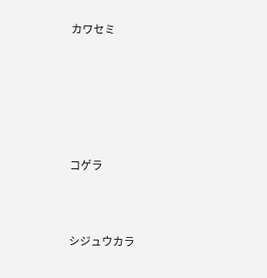カワセミ








コゲラ




シジュウカラ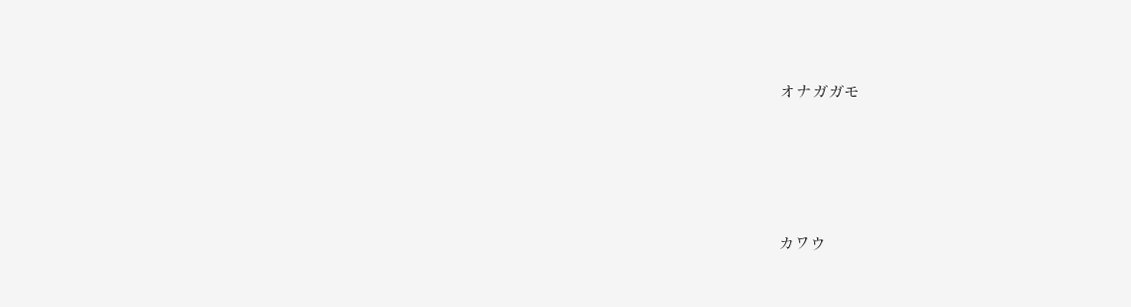オナガガモ




カワウ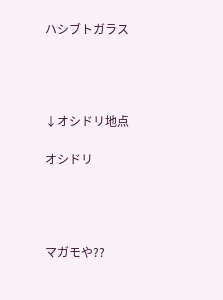ハシブトガラス




↓オシドリ地点

オシドリ




マガモや??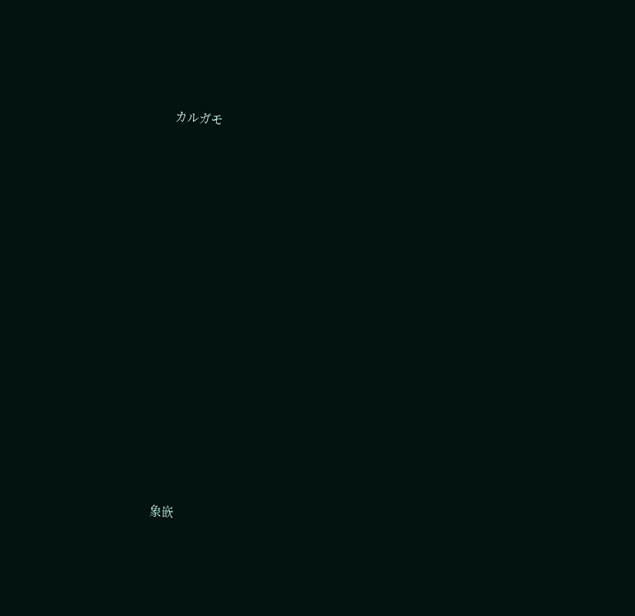カルガモ


















象嵌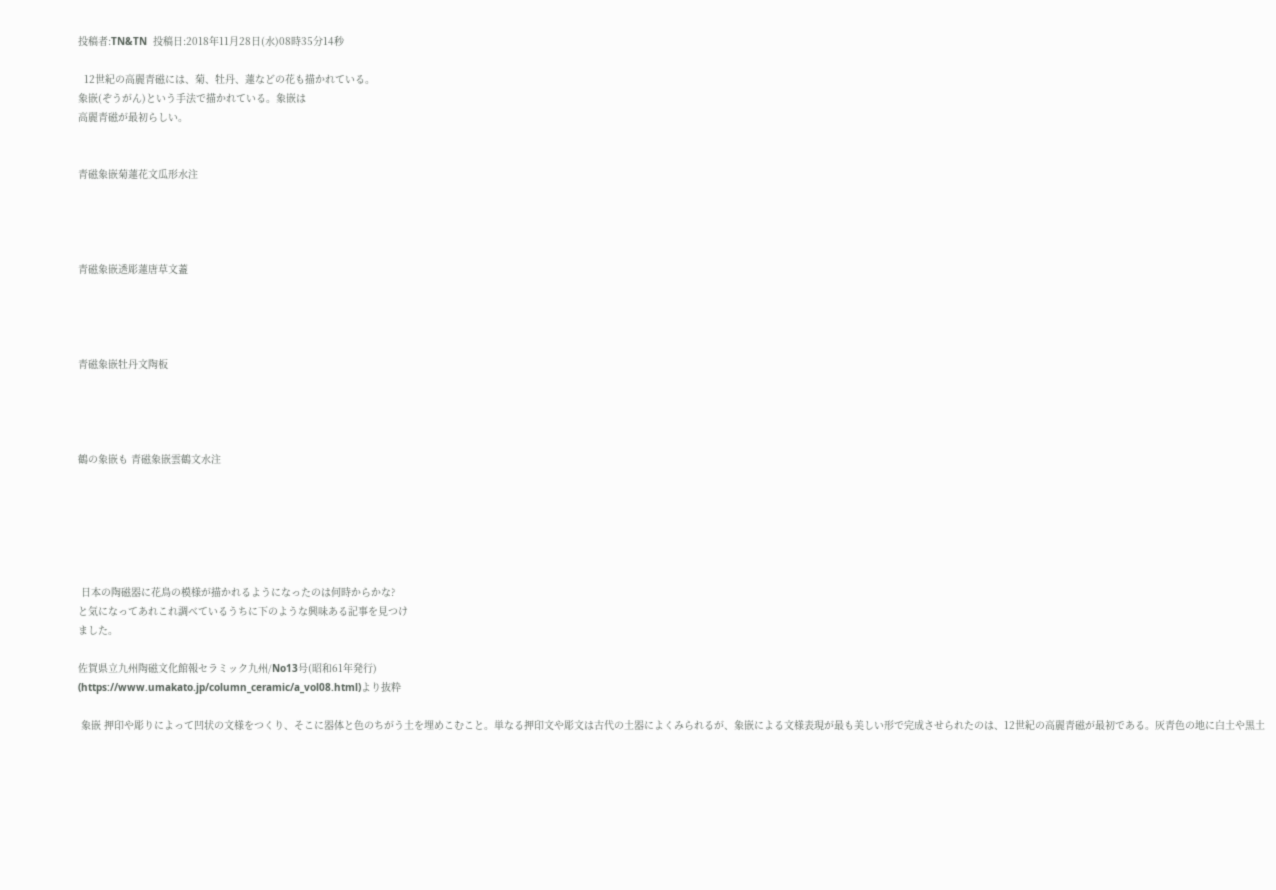投稿者:TN&TN  投稿日:2018年11月28日(水)08時35分14秒

  12世紀の高麗青磁には、菊、牡丹、蓮などの花も描かれている。
象嵌(ぞうがん)という手法で描かれている。象嵌は
高麗青磁が最初らしい。


青磁象嵌菊蓮花文瓜形水注




青磁象嵌透彫蓮唐草文蓋




青磁象嵌牡丹文陶板




鶴の象嵌も 青磁象嵌雲鶴文水注






 日本の陶磁器に花鳥の模様が描かれるようになったのは何時からかな?
と気になってあれこれ調べているうちに下のような興味ある記事を見つけ
ました。

佐賀県立九州陶磁文化館報セラミック九州/No13号(昭和61年発行)
(https://www.umakato.jp/column_ceramic/a_vol08.html)より抜粋

 象嵌 押印や彫りによって凹状の文様をつくり、そこに器体と色のちがう土を埋めこむこと。単なる押印文や彫文は古代の土器によくみられるが、象嵌による文様表現が最も美しい形で完成させられたのは、12世紀の高麗青磁が最初である。灰青色の地に白土や黒土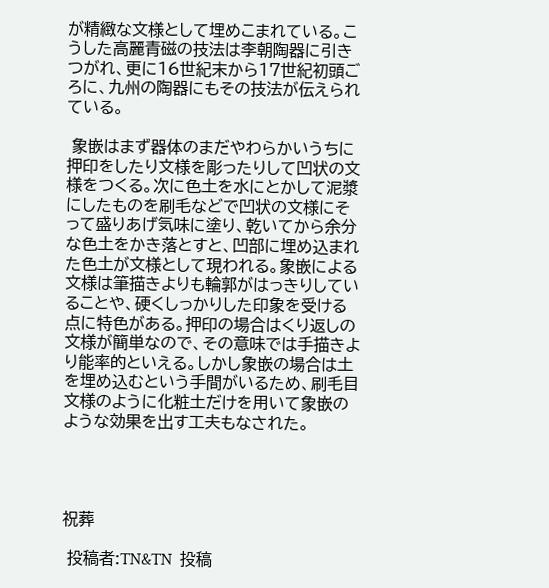が精緻な文様として埋めこまれている。こうした高麗青磁の技法は李朝陶器に引きつがれ、更に16世紀末から17世紀初頭ごろに、九州の陶器にもその技法が伝えられている。

 象嵌はまず器体のまだやわらかいうちに押印をしたり文様を彫ったりして凹状の文様をつくる。次に色土を水にとかして泥漿にしたものを刷毛などで凹状の文様にそって盛りあげ気味に塗り、乾いてから余分な色土をかき落とすと、凹部に埋め込まれた色土が文様として現われる。象嵌による文様は筆描きよりも輪郭がはっきりしていることや、硬くしっかりした印象を受ける点に特色がある。押印の場合はくり返しの文様が簡単なので、その意味では手描きより能率的といえる。しかし象嵌の場合は土を埋め込むという手間がいるため、刷毛目文様のように化粧土だけを用いて象嵌のような効果を出す工夫もなされた。




祝葬

 投稿者:TN&TN  投稿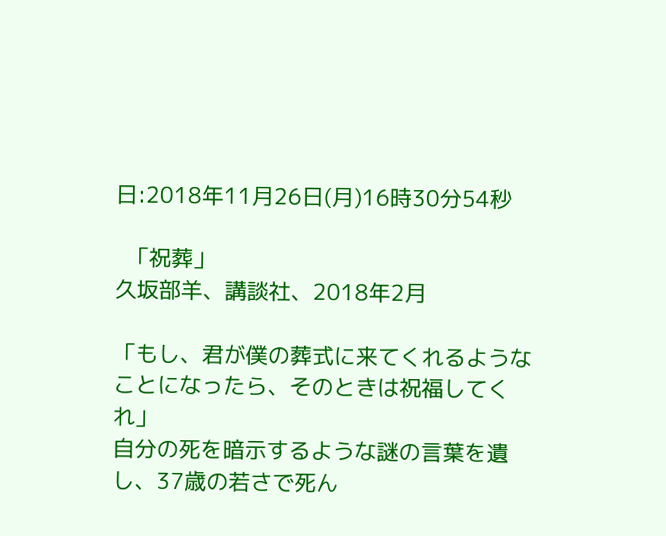日:2018年11月26日(月)16時30分54秒

  「祝葬」
久坂部羊、講談社、2018年2月

「もし、君が僕の葬式に来てくれるようなことになったら、そのときは祝福してくれ」
自分の死を暗示するような謎の言葉を遺し、37歳の若さで死ん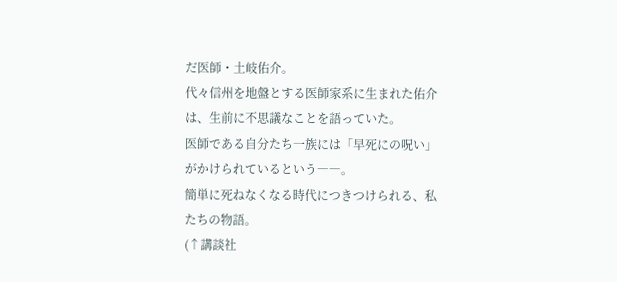だ医師・土岐佑介。
代々信州を地盤とする医師家系に生まれた佑介は、生前に不思議なことを語っていた。
医師である自分たち一族には「早死にの呪い」がかけられているという――。
簡単に死ねなくなる時代につきつけられる、私たちの物語。
(↑講談社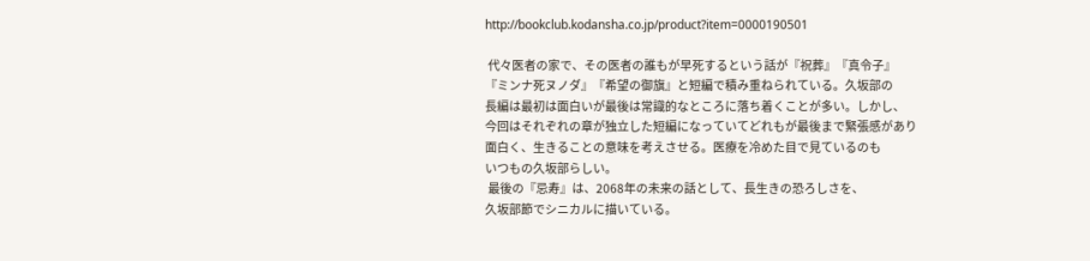http://bookclub.kodansha.co.jp/product?item=0000190501

 代々医者の家で、その医者の誰もが早死するという話が『祝葬』『真令子』
『ミンナ死ヌノダ』『希望の御旗』と短編で積み重ねられている。久坂部の
長編は最初は面白いが最後は常識的なところに落ち着くことが多い。しかし、
今回はそれぞれの章が独立した短編になっていてどれもが最後まで緊張感があり
面白く、生きることの意味を考えさせる。医療を冷めた目で見ているのも
いつもの久坂部らしい。
 最後の『忌寿』は、2068年の未来の話として、長生きの恐ろしさを、
久坂部節でシニカルに描いている。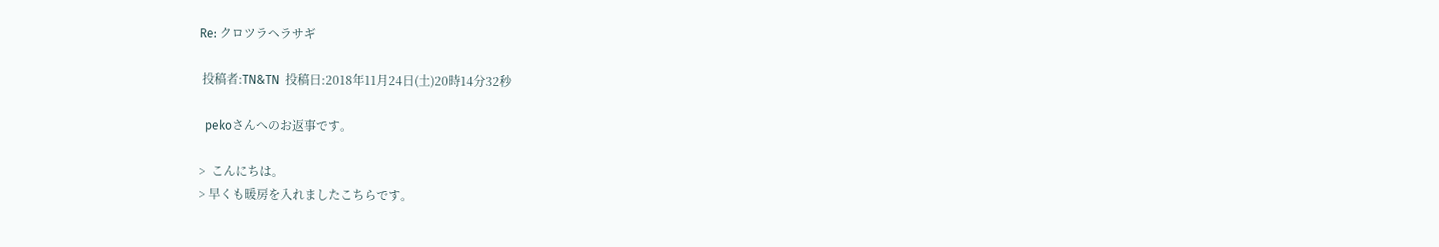Re: クロツラヘラサギ

 投稿者:TN&TN  投稿日:2018年11月24日(土)20時14分32秒

  pekoさんへのお返事です。

>  こんにちは。
> 早くも暖房を入れましたこちらです。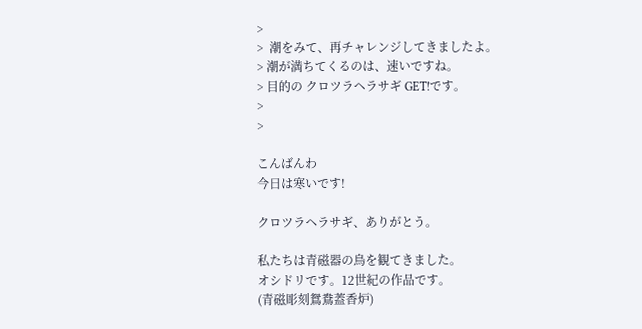>
>  潮をみて、再チャレンジしてきましたよ。
> 潮が満ちてくるのは、速いですね。
> 目的の クロツラヘラサギ GET!です。
>
>

こんばんわ
今日は寒いです!

クロツラヘラサギ、ありがとう。

私たちは青磁器の鳥を観てきました。
オシドリです。12世紀の作品です。
(青磁彫刻鴛鴦蓋香炉)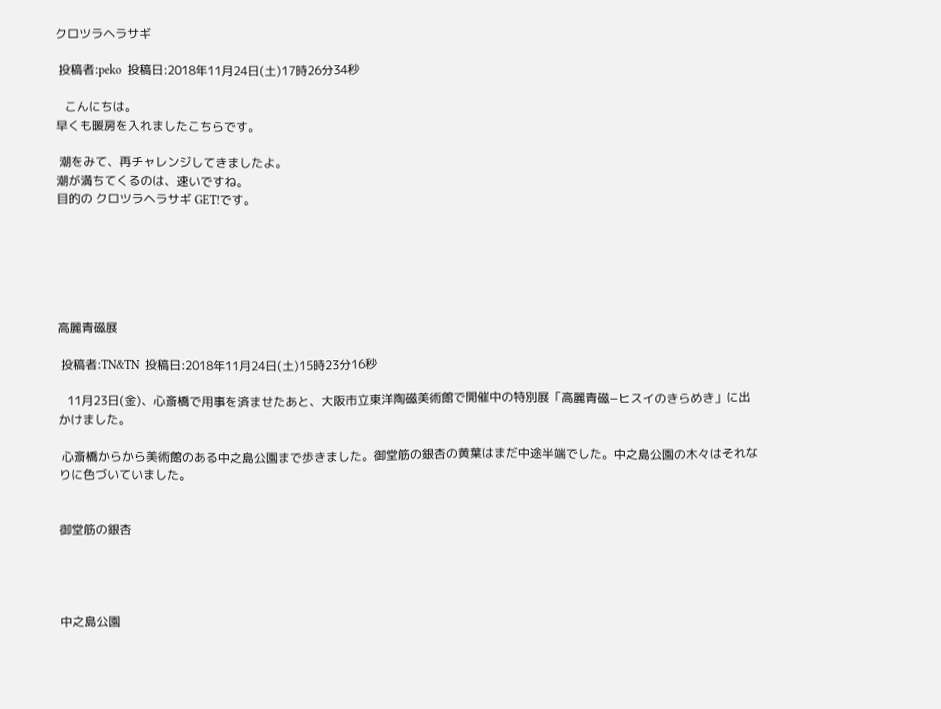クロツラヘラサギ

 投稿者:peko  投稿日:2018年11月24日(土)17時26分34秒

   こんにちは。
早くも暖房を入れましたこちらです。

 潮をみて、再チャレンジしてきましたよ。
潮が満ちてくるのは、速いですね。
目的の クロツラヘラサギ GET!です。






高麗青磁展

 投稿者:TN&TN  投稿日:2018年11月24日(土)15時23分16秒

   11月23日(金)、心斎橋で用事を済ませたあと、大阪市立東洋陶磁美術館で開催中の特別展「高麗青磁−ヒスイのきらめき」に出かけました。

 心斎橋からから美術館のある中之島公園まで歩きました。御堂筋の銀杏の黄葉はまだ中途半端でした。中之島公園の木々はそれなりに色づいていました。


御堂筋の銀杏




中之島公園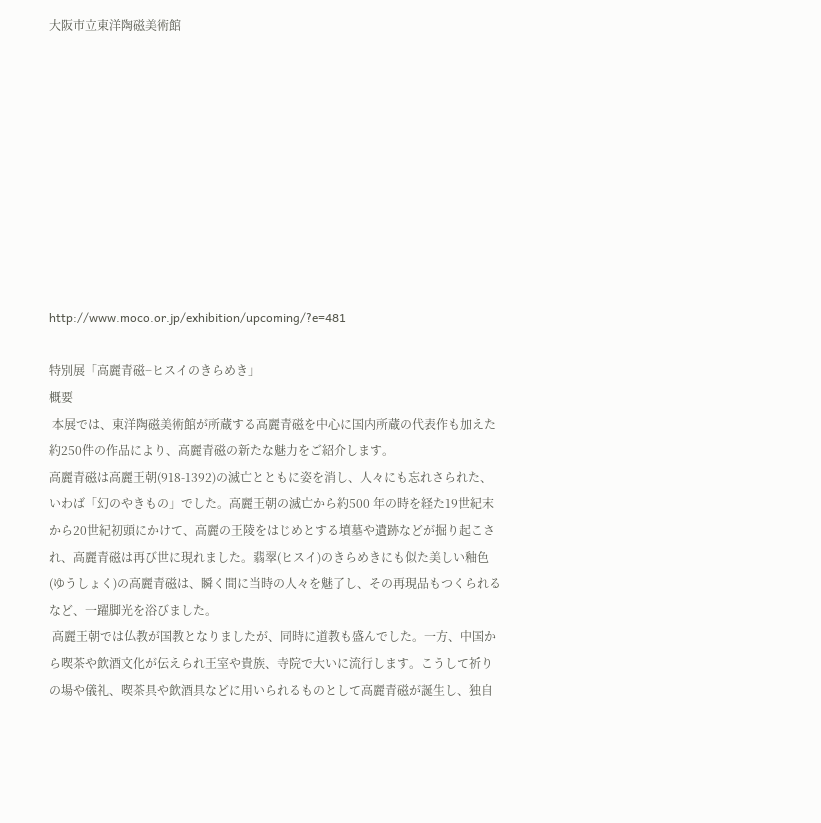大阪市立東洋陶磁美術館










http://www.moco.or.jp/exhibition/upcoming/?e=481

特別展「高麗青磁−ヒスイのきらめき」
概要
 本展では、東洋陶磁美術館が所蔵する高麗青磁を中心に国内所蔵の代表作も加えた約250件の作品により、高麗青磁の新たな魅力をご紹介します。
高麗青磁は高麗王朝(918-1392)の滅亡とともに姿を消し、人々にも忘れさられた、いわば「幻のやきもの」でした。高麗王朝の滅亡から約500 年の時を経た19世紀末から20世紀初頭にかけて、高麗の王陵をはじめとする墳墓や遺跡などが掘り起こされ、高麗青磁は再び世に現れました。翡翠(ヒスイ)のきらめきにも似た美しい釉色(ゆうしょく)の高麗青磁は、瞬く間に当時の人々を魅了し、その再現品もつくられるなど、一躍脚光を浴びました。
 高麗王朝では仏教が国教となりましたが、同時に道教も盛んでした。一方、中国から喫茶や飲酒文化が伝えられ王室や貴族、寺院で大いに流行します。こうして祈りの場や儀礼、喫茶具や飲酒具などに用いられるものとして高麗青磁が誕生し、独自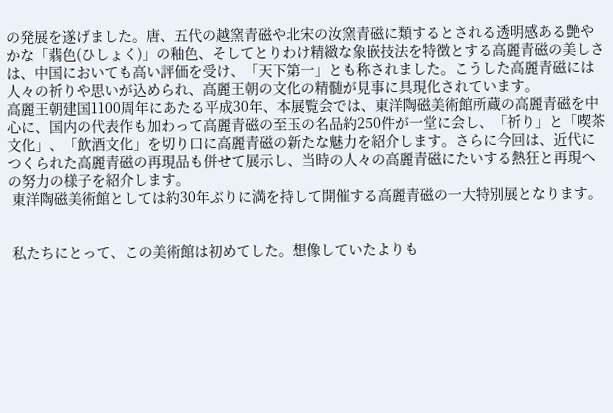の発展を遂げました。唐、五代の越窯青磁や北宋の汝窯青磁に類するとされる透明感ある艶やかな「翡色(ひしょく)」の釉色、そしてとりわけ精緻な象嵌技法を特徴とする高麗青磁の美しさは、中国においても高い評価を受け、「天下第一」とも称されました。こうした高麗青磁には人々の祈りや思いが込められ、高麗王朝の文化の精髄が見事に具現化されています。
高麗王朝建国1100周年にあたる平成30年、本展覧会では、東洋陶磁美術館所蔵の高麗青磁を中心に、国内の代表作も加わって高麗青磁の至玉の名品約250件が一堂に会し、「祈り」と「喫茶文化」、「飲酒文化」を切り口に高麗青磁の新たな魅力を紹介します。さらに今回は、近代につくられた高麗青磁の再現品も併せて展示し、当時の人々の高麗青磁にたいする熱狂と再現への努力の様子を紹介します。
 東洋陶磁美術館としては約30年ぶりに満を持して開催する高麗青磁の一大特別展となります。


 私たちにとって、この美術館は初めてした。想像していたよりも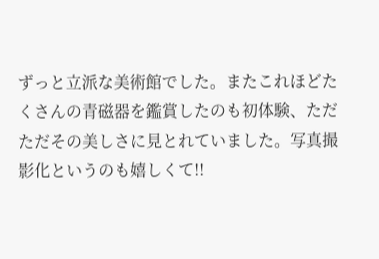ずっと立派な美術館でした。またこれほどたくさんの青磁器を鑑賞したのも初体験、ただただその美しさに見とれていました。写真撮影化というのも嬉しくて!!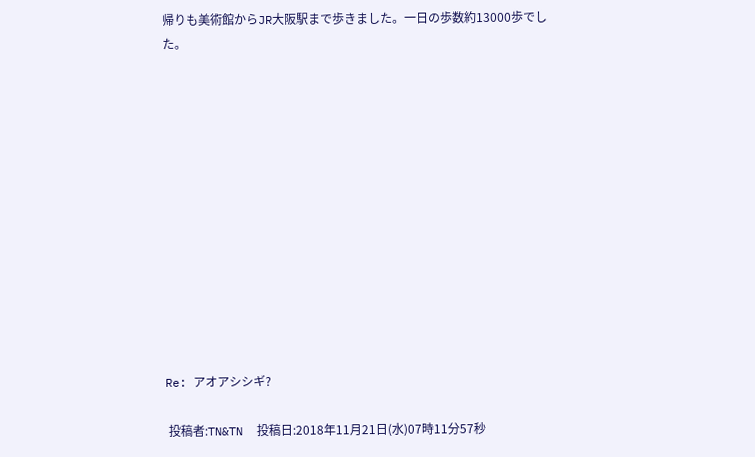帰りも美術館からJR大阪駅まで歩きました。一日の歩数約13000歩でした。













Re: アオアシシギ?

 投稿者:TN&TN  投稿日:2018年11月21日(水)07時11分57秒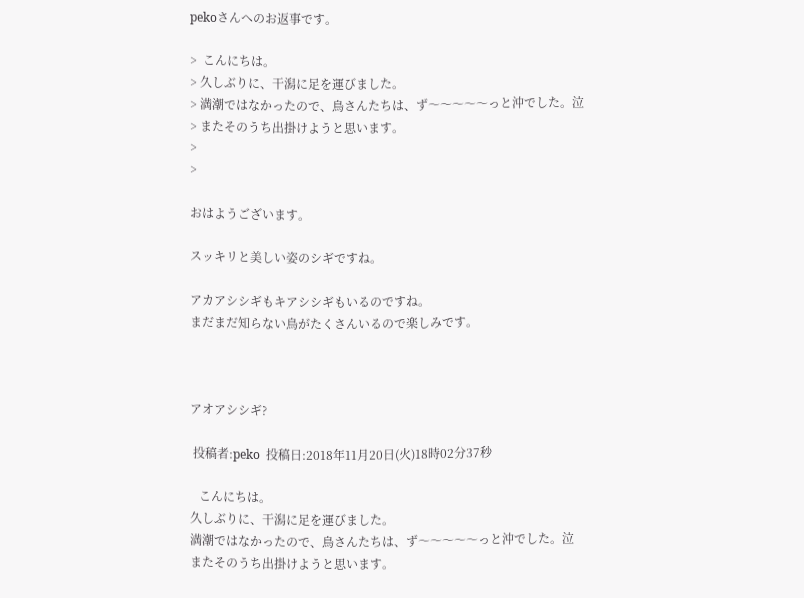pekoさんへのお返事です。

>  こんにちは。
> 久しぶりに、干潟に足を運びました。
> 満潮ではなかったので、鳥さんたちは、ず〜〜〜〜〜っと沖でした。泣
> またそのうち出掛けようと思います。
>
>

おはようございます。

スッキリと美しい姿のシギですね。

アカアシシギもキアシシギもいるのですね。
まだまだ知らない鳥がたくさんいるので楽しみです。



アオアシシギ?

 投稿者:peko  投稿日:2018年11月20日(火)18時02分37秒

   こんにちは。
久しぶりに、干潟に足を運びました。
満潮ではなかったので、鳥さんたちは、ず〜〜〜〜〜っと沖でした。泣
またそのうち出掛けようと思います。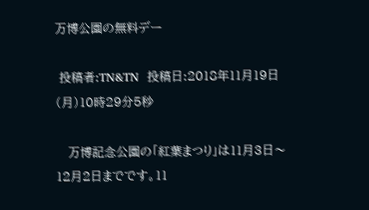万博公園の無料デー

 投稿者:TN&TN  投稿日:2018年11月19日(月)10時29分5秒

   万博記念公園の「紅葉まつり」は11月3日〜12月2日までです。11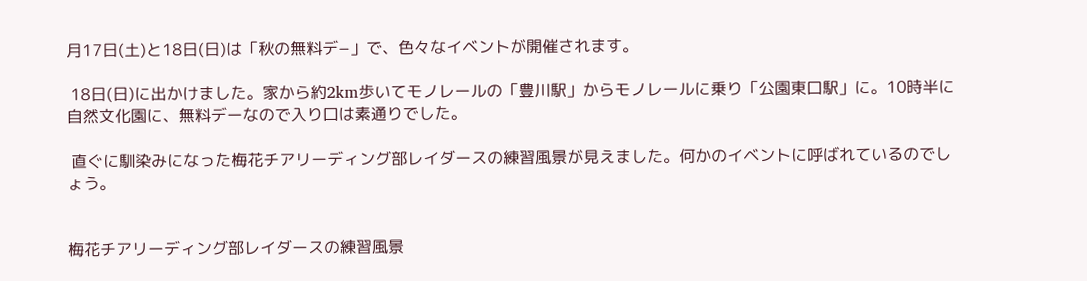月17日(土)と18日(日)は「秋の無料デ−」で、色々なイベントが開催されます。

 18日(日)に出かけました。家から約2km歩いてモノレールの「豊川駅」からモノレールに乗り「公園東口駅」に。10時半に自然文化園に、無料デーなので入り口は素通りでした。

 直ぐに馴染みになった梅花チアリーディング部レイダースの練習風景が見えました。何かのイベントに呼ばれているのでしょう。


梅花チアリーディング部レイダースの練習風景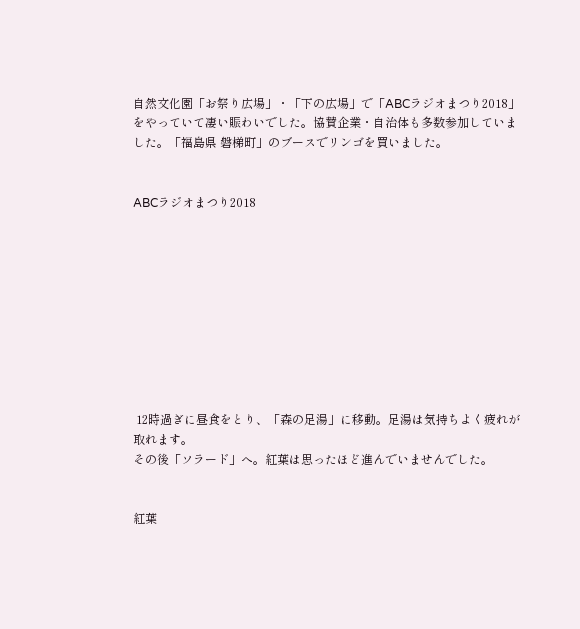自然文化園「お祭り広場」・「下の広場」で「ABCラジオまつり2018」をやっていて凄い賑わいでした。協賛企業・自治体も多数参加していました。「福島県 磐梯町」のブースでリンゴを買いました。


ABCラジオまつり2018










 12時過ぎに昼食をとり、「森の足湯」に移動。足湯は気持ちよく疲れが取れます。
その後「ソラード」へ。紅葉は思ったほど進んでいませんでした。


紅葉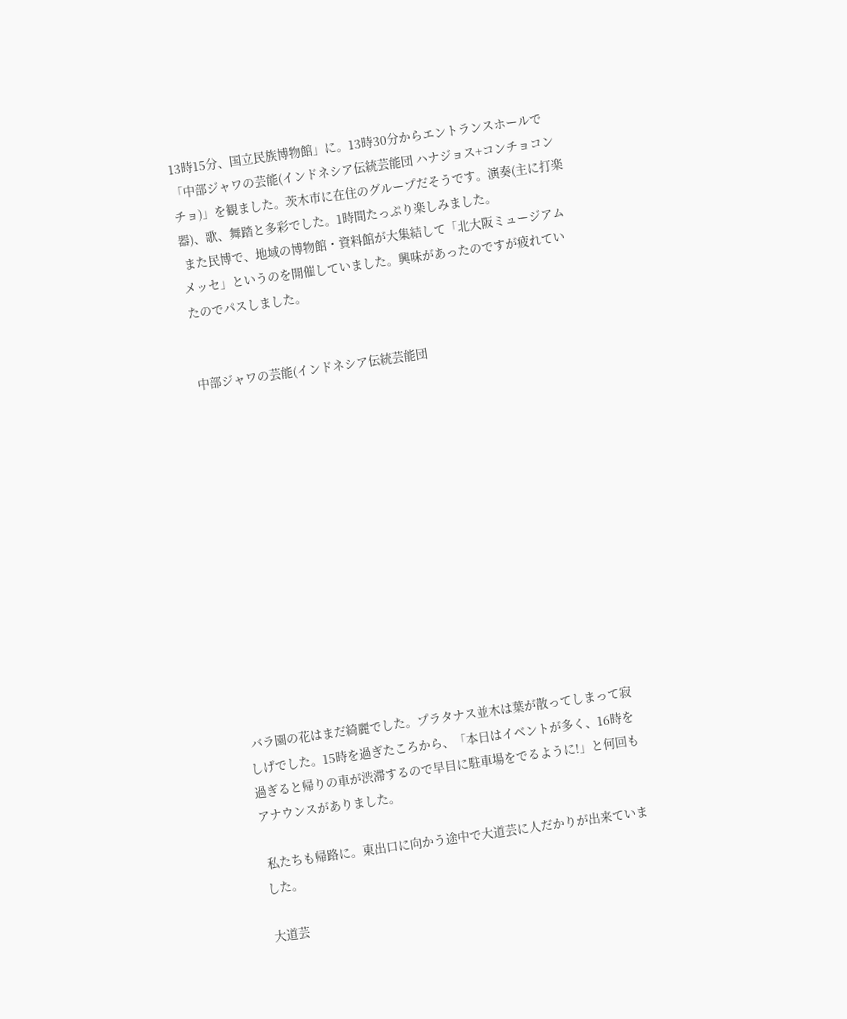13時15分、国立民族博物館」に。13時30分からエントランスホールで「中部ジャワの芸能(インドネシア伝統芸能団 ハナジョス+コンチョコンチョ)」を観ました。茨木市に在住のグループだそうです。演奏(主に打楽器)、歌、舞踏と多彩でした。1時間たっぷり楽しみました。
 また民博で、地域の博物館・資料館が大集結して「北大阪ミュージアムメッセ」というのを開催していました。興味があったのですが疲れていたのでパスしました。


中部ジャワの芸能(インドネシア伝統芸能団














 バラ園の花はまだ綺麗でした。プラタナス並木は葉が散ってしまって寂しげでした。15時を過ぎたころから、「本日はイベントが多く、16時を過ぎると帰りの車が渋滞するので早目に駐車場をでるように!」と何回もアナウンスがありました。

 私たちも帰路に。東出口に向かう途中で大道芸に人だかりが出来ていました。

大道芸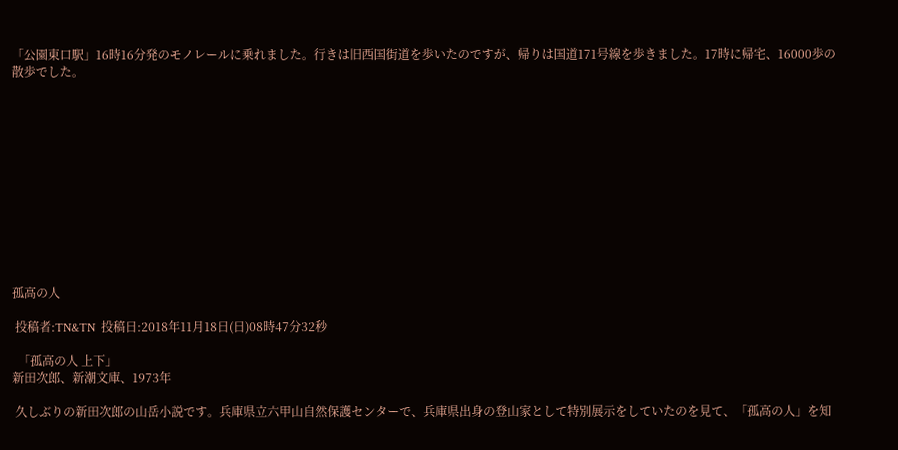「公園東口駅」16時16分発のモノレールに乗れました。行きは旧西国街道を歩いたのですが、帰りは国道171号線を歩きました。17時に帰宅、16000歩の散歩でした。












孤高の人

 投稿者:TN&TN  投稿日:2018年11月18日(日)08時47分32秒

  「孤高の人 上下」
新田次郎、新潮文庫、1973年

 久しぶりの新田次郎の山岳小説です。兵庫県立六甲山自然保護センターで、兵庫県出身の登山家として特別展示をしていたのを見て、「孤高の人」を知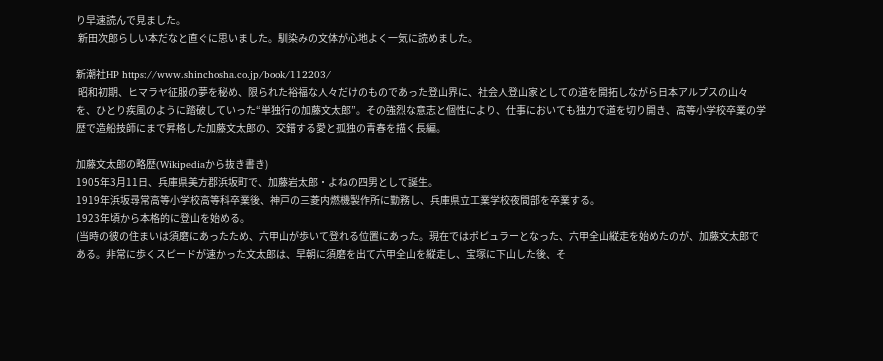り早速読んで見ました。
 新田次郎らしい本だなと直ぐに思いました。馴染みの文体が心地よく一気に読めました。

新潮社HP https://www.shinchosha.co.jp/book/112203/
 昭和初期、ヒマラヤ征服の夢を秘め、限られた裕福な人々だけのものであった登山界に、社会人登山家としての道を開拓しながら日本アルプスの山々を、ひとり疾風のように踏破していった“単独行の加藤文太郎”。その強烈な意志と個性により、仕事においても独力で道を切り開き、高等小学校卒業の学歴で造船技師にまで昇格した加藤文太郎の、交錯する愛と孤独の青春を描く長編。

加藤文太郎の略歴(Wikipediaから抜き書き)
1905年3月11日、兵庫県美方郡浜坂町で、加藤岩太郎・よねの四男として誕生。
1919年浜坂尋常高等小学校高等科卒業後、神戸の三菱内燃機製作所に勤務し、兵庫県立工業学校夜間部を卒業する。
1923年頃から本格的に登山を始める。
(当時の彼の住まいは須磨にあったため、六甲山が歩いて登れる位置にあった。現在ではポピュラーとなった、六甲全山縦走を始めたのが、加藤文太郎である。非常に歩くスピードが速かった文太郎は、早朝に須磨を出て六甲全山を縦走し、宝塚に下山した後、そ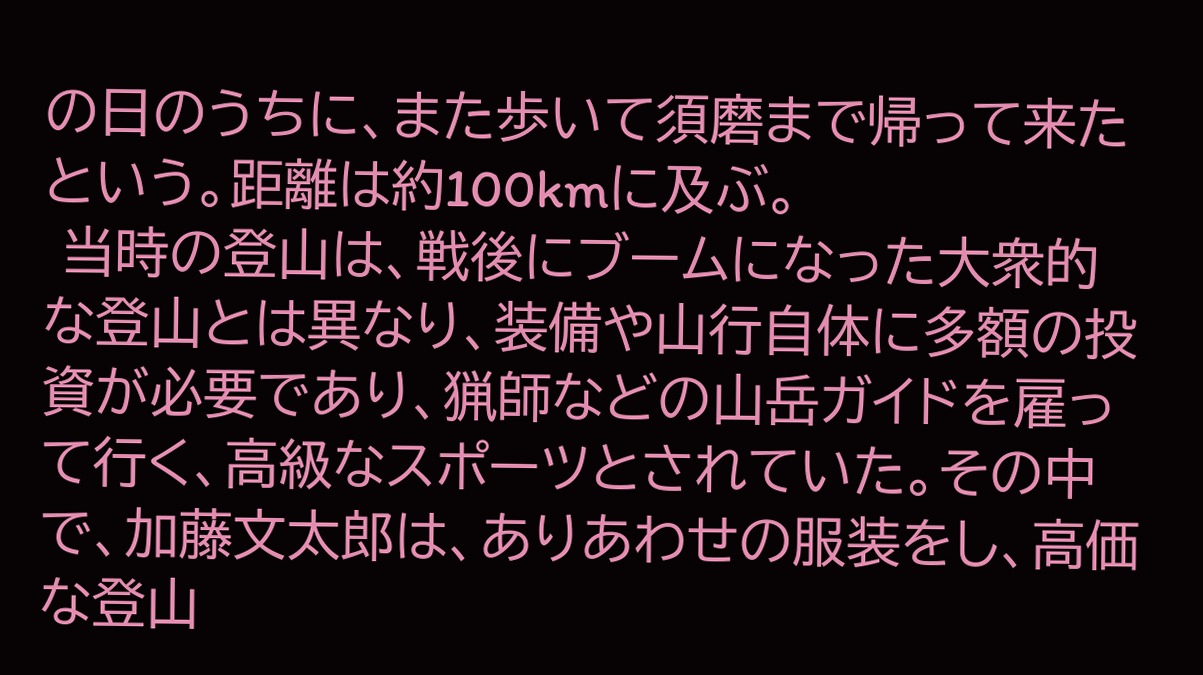の日のうちに、また歩いて須磨まで帰って来たという。距離は約100kmに及ぶ。
 当時の登山は、戦後にブームになった大衆的な登山とは異なり、装備や山行自体に多額の投資が必要であり、猟師などの山岳ガイドを雇って行く、高級なスポーツとされていた。その中で、加藤文太郎は、ありあわせの服装をし、高価な登山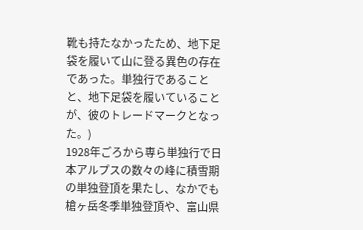靴も持たなかったため、地下足袋を履いて山に登る異色の存在であった。単独行であることと、地下足袋を履いていることが、彼のトレードマークとなった。)
1928年ごろから専ら単独行で日本アルプスの数々の峰に積雪期の単独登頂を果たし、なかでも槍ヶ岳冬季単独登頂や、富山県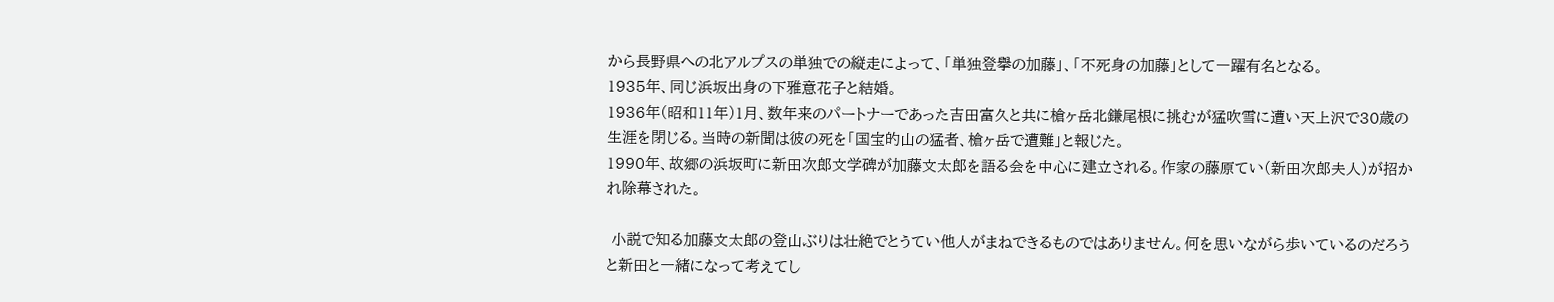から長野県への北アルプスの単独での縦走によって、「単独登擧の加藤」、「不死身の加藤」として一躍有名となる。
1935年、同じ浜坂出身の下雅意花子と結婚。
1936年(昭和11年)1月、数年来のパートナーであった吉田富久と共に槍ヶ岳北鎌尾根に挑むが猛吹雪に遭い天上沢で30歳の生涯を閉じる。当時の新聞は彼の死を「国宝的山の猛者、槍ヶ岳で遭難」と報じた。
1990年、故郷の浜坂町に新田次郎文学碑が加藤文太郎を語る会を中心に建立される。作家の藤原てい(新田次郎夫人)が招かれ除幕された。

 小説で知る加藤文太郎の登山ぶりは壮絶でとうてい他人がまねできるものではありません。何を思いながら歩いているのだろうと新田と一緒になって考えてし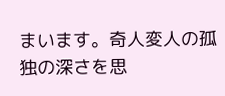まいます。奇人変人の孤独の深さを思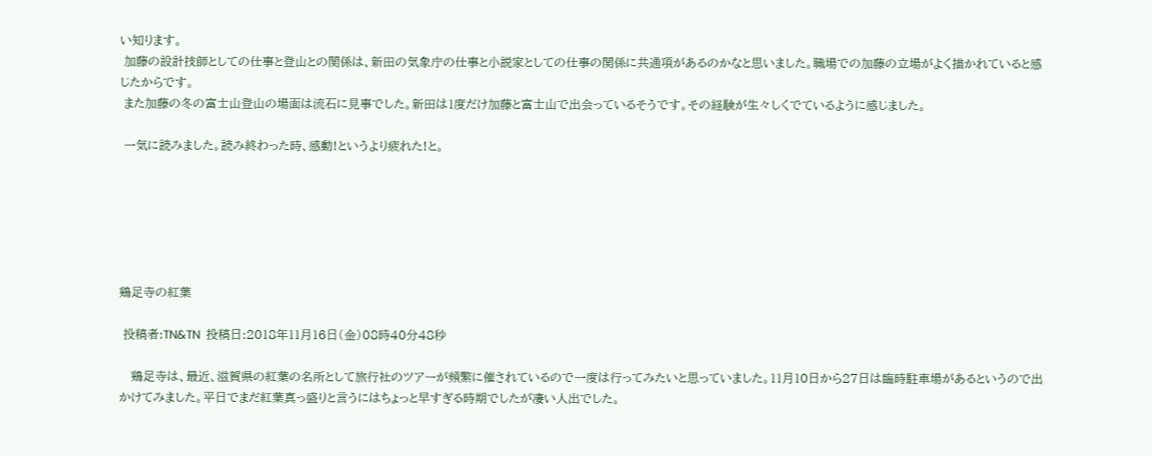い知ります。
 加藤の設計技師としての仕事と登山との関係は、新田の気象庁の仕事と小説家としての仕事の関係に共通項があるのかなと思いました。職場での加藤の立場がよく描かれていると感じたからです。
 また加藤の冬の富士山登山の場面は流石に見事でした。新田は1度だけ加藤と富士山で出会っているそうです。その経験が生々しくでているように感じました。

 一気に読みました。読み終わった時、感動!というより疲れた!と。






鶏足寺の紅葉

 投稿者:TN&TN  投稿日:2018年11月16日(金)08時40分48秒

   鶏足寺は、最近、滋賀県の紅葉の名所として旅行社のツアーが頻繁に催されているので一度は行ってみたいと思っていました。11月10日から27日は臨時駐車場があるというので出かけてみました。平日でまだ紅葉真っ盛りと言うにはちょっと早すぎる時期でしたが凄い人出でした。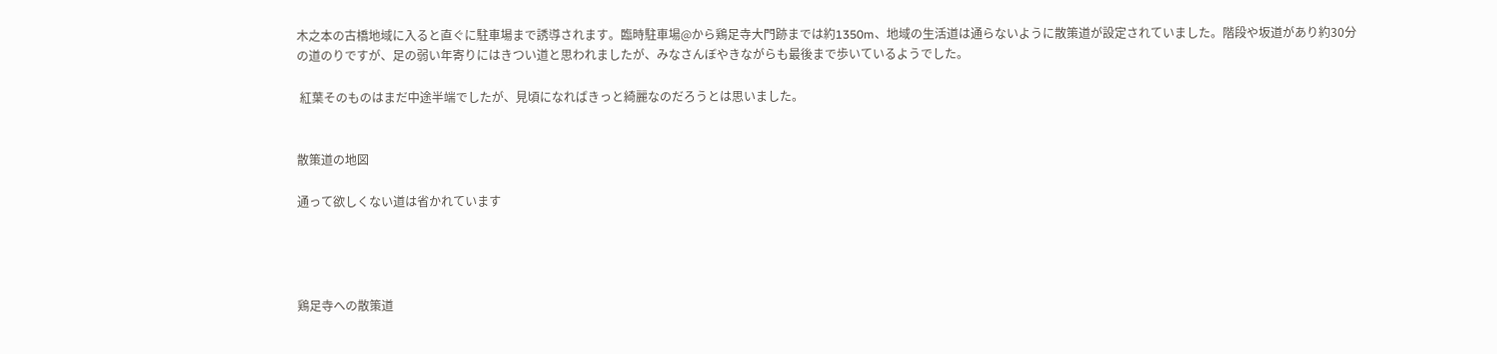木之本の古橋地域に入ると直ぐに駐車場まで誘導されます。臨時駐車場@から鶏足寺大門跡までは約1350m、地域の生活道は通らないように散策道が設定されていました。階段や坂道があり約30分の道のりですが、足の弱い年寄りにはきつい道と思われましたが、みなさんぼやきながらも最後まで歩いているようでした。

 紅葉そのものはまだ中途半端でしたが、見頃になればきっと綺麗なのだろうとは思いました。


散策道の地図

通って欲しくない道は省かれています




鶏足寺への散策道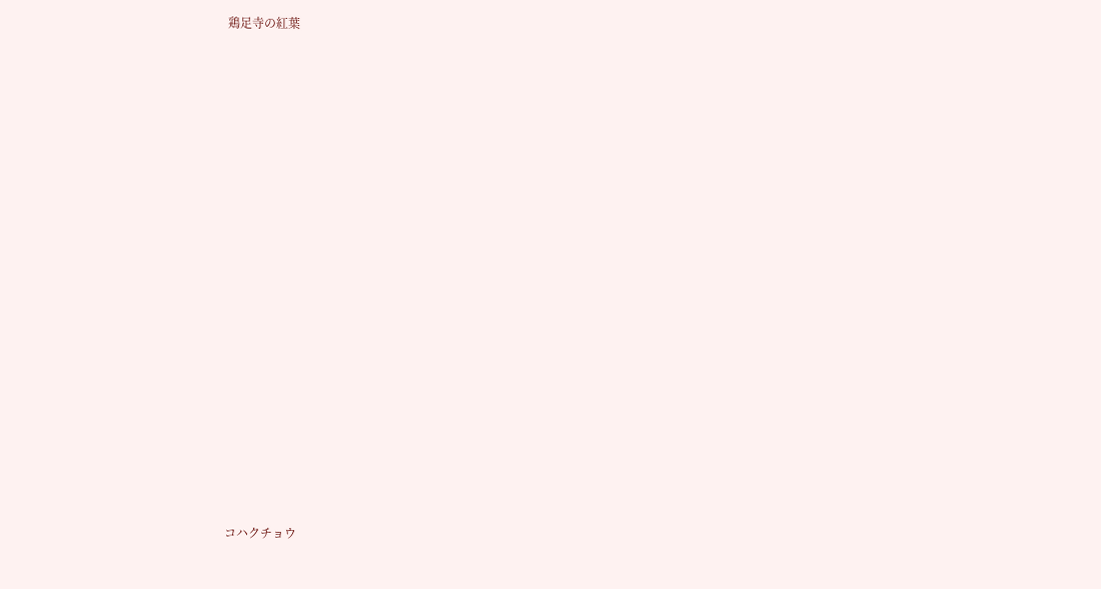鶏足寺の紅葉





















コハクチョウ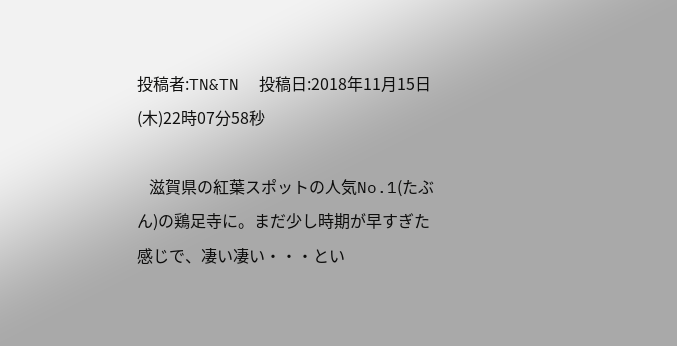投稿者:TN&TN  投稿日:2018年11月15日(木)22時07分58秒

   滋賀県の紅葉スポットの人気No.1(たぶん)の鶏足寺に。まだ少し時期が早すぎた感じで、凄い凄い・・・とい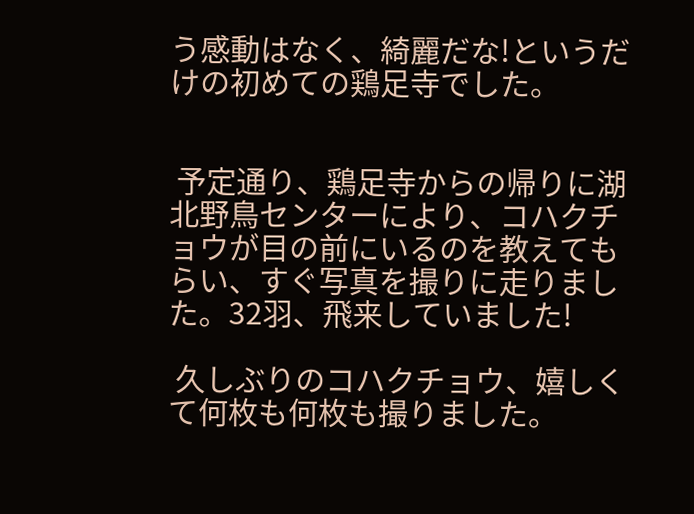う感動はなく、綺麗だな!というだけの初めての鶏足寺でした。


 予定通り、鶏足寺からの帰りに湖北野鳥センターにより、コハクチョウが目の前にいるのを教えてもらい、すぐ写真を撮りに走りました。32羽、飛来していました!

 久しぶりのコハクチョウ、嬉しくて何枚も何枚も撮りました。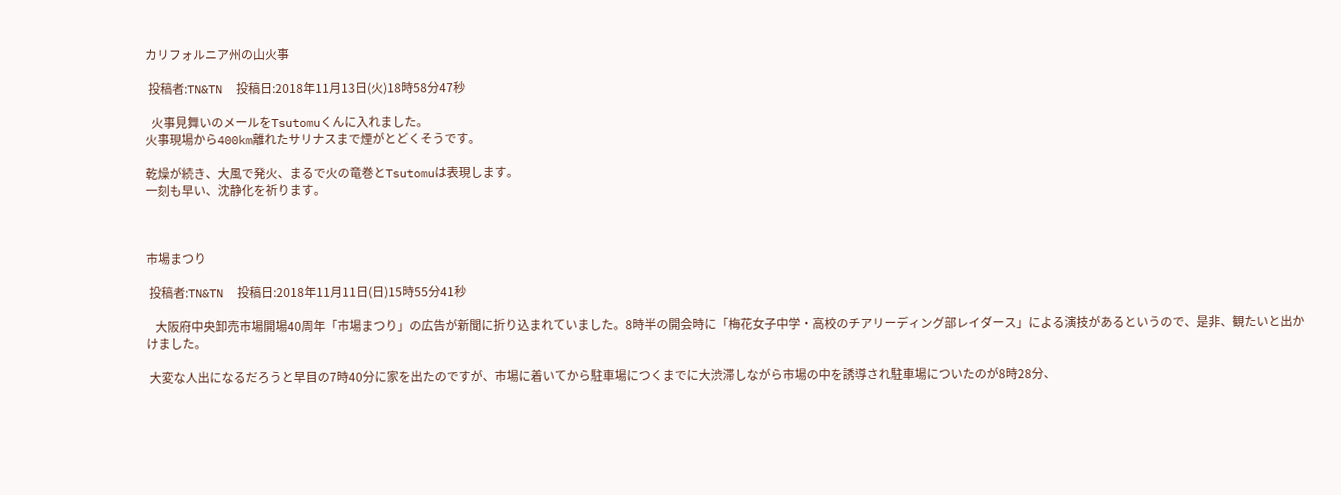カリフォルニア州の山火事

 投稿者:TN&TN  投稿日:2018年11月13日(火)18時58分47秒

  火事見舞いのメールをTsutomuくんに入れました。
火事現場から400km離れたサリナスまで煙がとどくそうです。

乾燥が続き、大風で発火、まるで火の竜巻とTsutomuは表現します。
一刻も早い、沈静化を祈ります。



市場まつり

 投稿者:TN&TN  投稿日:2018年11月11日(日)15時55分41秒

   大阪府中央卸売市場開場40周年「市場まつり」の広告が新聞に折り込まれていました。8時半の開会時に「梅花女子中学・高校のチアリーディング部レイダース」による演技があるというので、是非、観たいと出かけました。

 大変な人出になるだろうと早目の7時40分に家を出たのですが、市場に着いてから駐車場につくまでに大渋滞しながら市場の中を誘導され駐車場についたのが8時28分、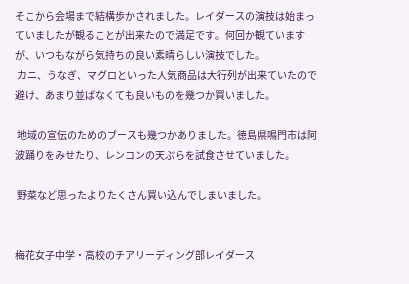そこから会場まで結構歩かされました。レイダースの演技は始まっていましたが観ることが出来たので満足です。何回か観ていますが、いつもながら気持ちの良い素晴らしい演技でした。
 カニ、うなぎ、マグロといった人気商品は大行列が出来ていたので避け、あまり並ばなくても良いものを幾つか買いました。

 地域の宣伝のためのブースも幾つかありました。徳島県鳴門市は阿波踊りをみせたり、レンコンの天ぷらを試食させていました。

 野菜など思ったよりたくさん買い込んでしまいました。


梅花女子中学・高校のチアリーディング部レイダース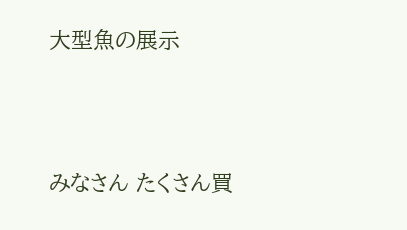大型魚の展示




みなさん たくさん買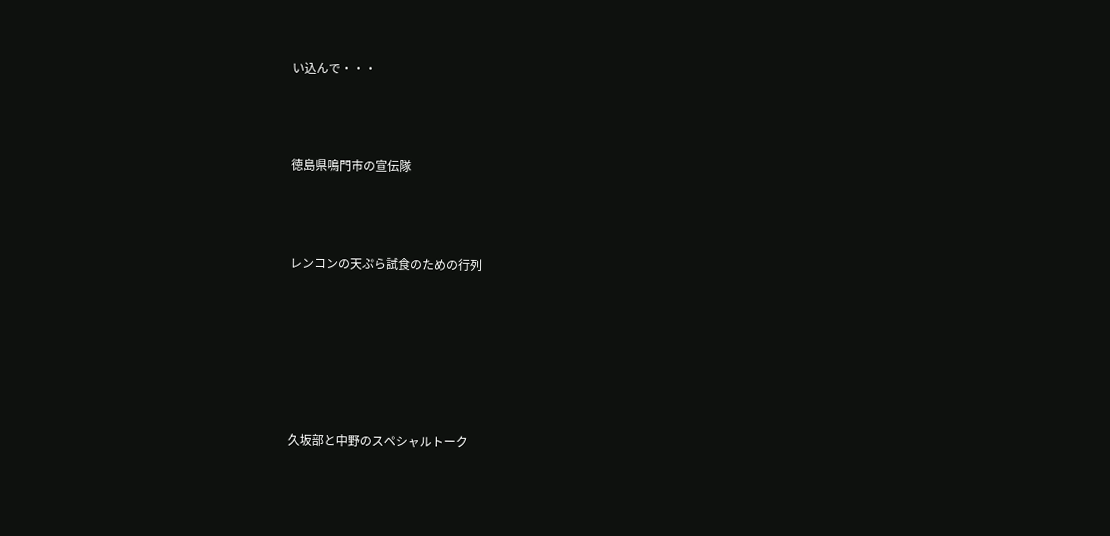い込んで・・・




徳島県鳴門市の宣伝隊




レンコンの天ぷら試食のための行列








久坂部と中野のスペシャルトーク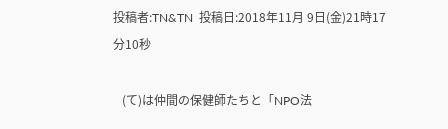投稿者:TN&TN  投稿日:2018年11月 9日(金)21時17分10秒

   (て)は仲間の保健師たちと「NPO法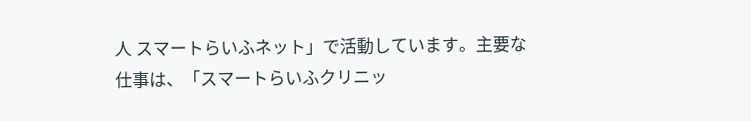人 スマートらいふネット」で活動しています。主要な仕事は、「スマートらいふクリニッ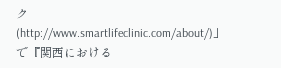ク(http://www.smartlifeclinic.com/about/)」で『関西における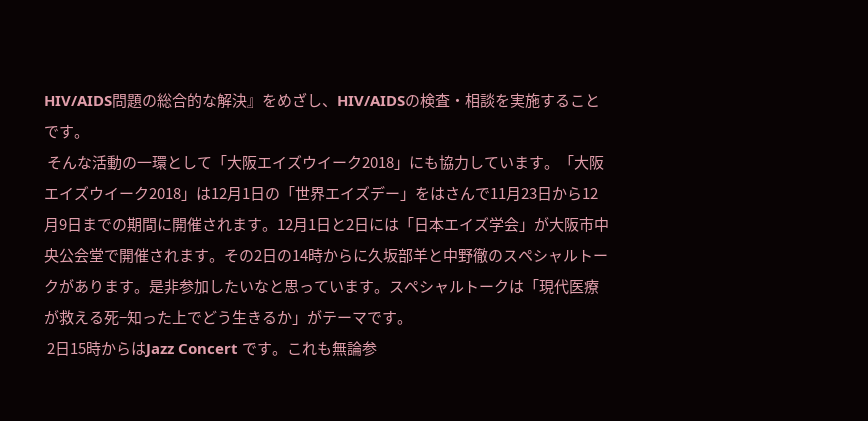HIV/AIDS問題の総合的な解決』をめざし、HIV/AIDSの検査・相談を実施することです。
 そんな活動の一環として「大阪エイズウイーク2018」にも協力しています。「大阪エイズウイーク2018」は12月1日の「世界エイズデー」をはさんで11月23日から12月9日までの期間に開催されます。12月1日と2日には「日本エイズ学会」が大阪市中央公会堂で開催されます。その2日の14時からに久坂部羊と中野徹のスペシャルトークがあります。是非参加したいなと思っています。スペシャルトークは「現代医療が救える死−知った上でどう生きるか」がテーマです。
 2日15時からはJazz Concert です。これも無論参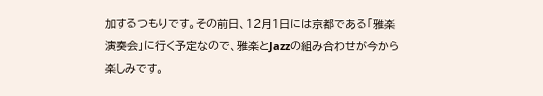加するつもりです。その前日、12月1日には京都である「雅楽演奏会」に行く予定なので、雅楽とJazzの組み合わせが今から楽しみです。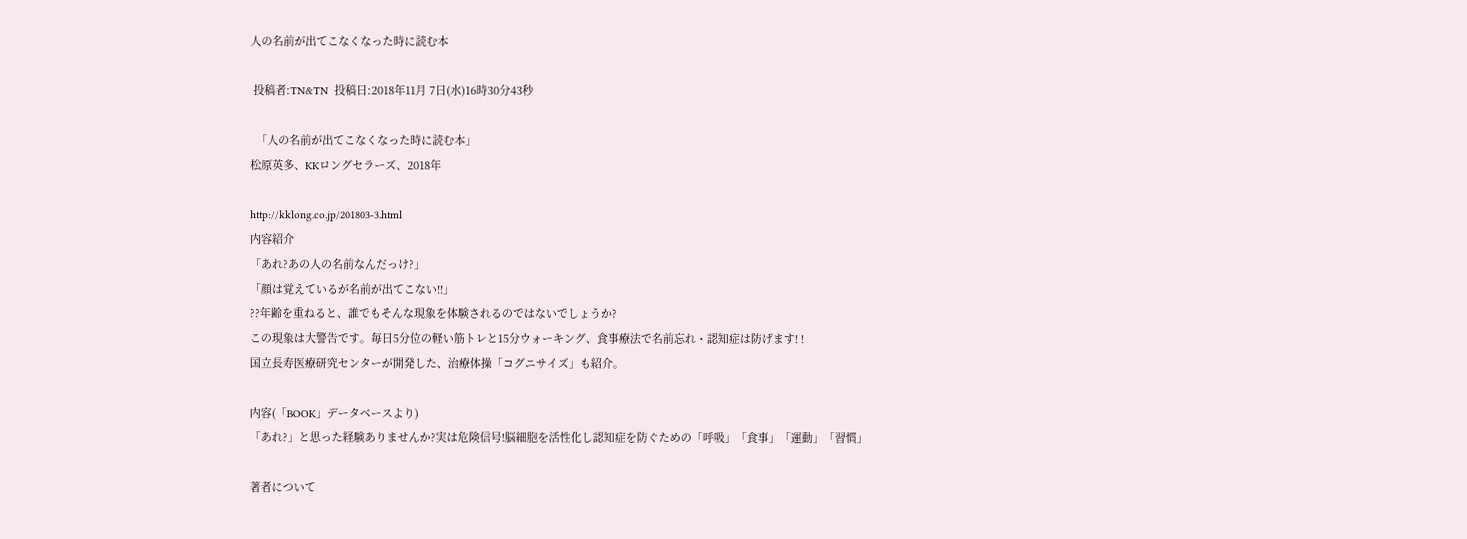人の名前が出てこなくなった時に読む本

 投稿者:TN&TN  投稿日:2018年11月 7日(水)16時30分43秒

  「人の名前が出てこなくなった時に読む本」
松原英多、KKロングセラーズ、2018年

http://kklong.co.jp/201803-3.html
内容紹介
「あれ?あの人の名前なんだっけ?」
「顔は覚えているが名前が出てこない!!」
??年齢を重ねると、誰でもそんな現象を体験されるのではないでしょうか?
この現象は大警告です。毎日5分位の軽い筋トレと15分ウォーキング、食事療法で名前忘れ・認知症は防げます! !
国立長寿医療研究センターが開発した、治療体操「コグニサイズ」も紹介。

内容(「BOOK」データベースより)
「あれ?」と思った経験ありませんか?実は危険信号!脳細胞を活性化し認知症を防ぐための「呼吸」「食事」「運動」「習慣」

著者について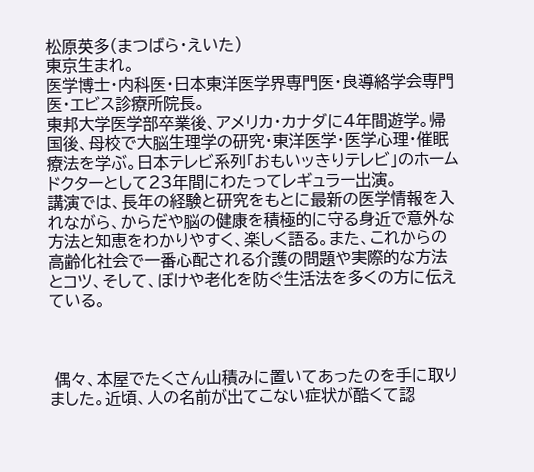松原英多(まつばら・えいた)
東京生まれ。
医学博士・内科医・日本東洋医学界専門医・良導絡学会専門医・エビス診療所院長。
東邦大学医学部卒業後、アメリカ・カナダに4年間遊学。帰国後、母校で大脳生理学の研究・東洋医学・医学心理・催眠療法を学ぶ。日本テレビ系列「おもいッきりテレビ」のホームドクターとして23年間にわたってレギュラー出演。
講演では、長年の経験と研究をもとに最新の医学情報を入れながら、からだや脳の健康を積極的に守る身近で意外な方法と知恵をわかりやすく、楽しく語る。また、これからの高齢化社会で一番心配される介護の問題や実際的な方法とコツ、そして、ぼけや老化を防ぐ生活法を多くの方に伝えている。



 偶々、本屋でたくさん山積みに置いてあったのを手に取りました。近頃、人の名前が出てこない症状が酷くて認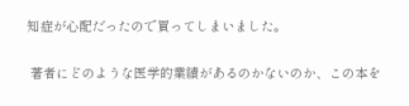知症が心配だったので買ってしまいました。

 著者にどのような医学的業績があるのかないのか、この本を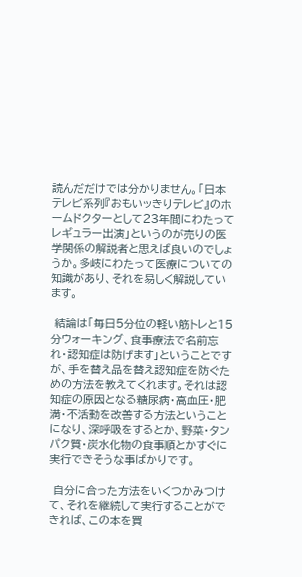読んだだけでは分かりません。「日本テレビ系列『おもいッきりテレビ』のホームドクターとして23年間にわたってレギュラー出演」というのが売りの医学関係の解説者と思えば良いのでしょうか。多岐にわたって医療についての知識があり、それを易しく解説しています。

 結論は「毎日5分位の軽い筋トレと15分ウォーキング、食事療法で名前忘れ・認知症は防げます」ということですが、手を替え品を替え認知症を防ぐための方法を教えてくれます。それは認知症の原因となる糖尿病・高血圧・肥満・不活動を改善する方法ということになり、深呼吸をするとか、野菜・タンパク質・炭水化物の食事順とかすぐに実行できそうな事ばかりです。

 自分に合った方法をいくつかみつけて、それを継続して実行することができれば、この本を買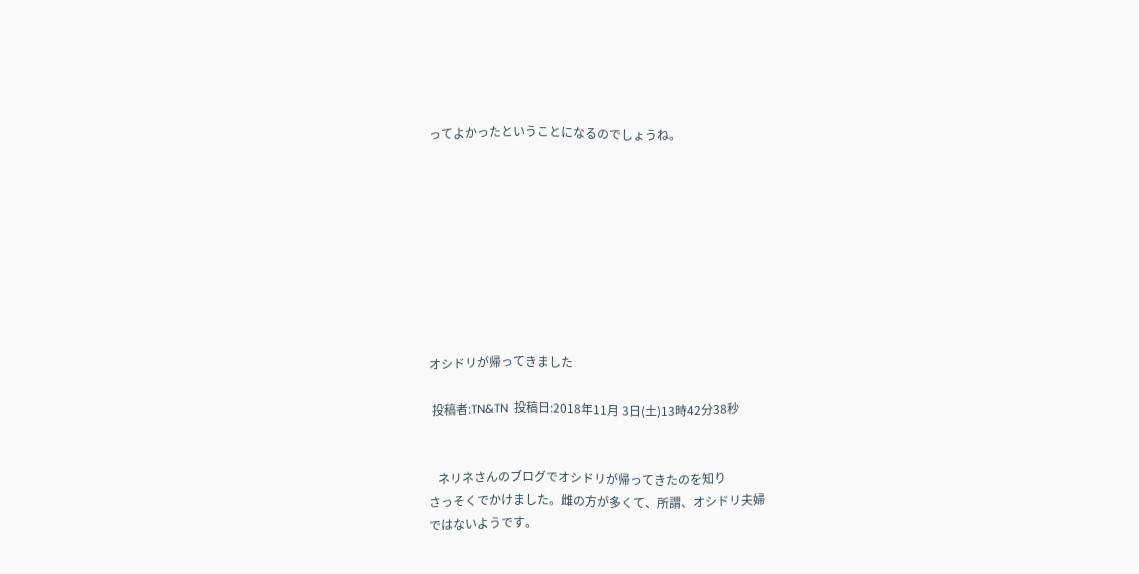ってよかったということになるのでしょうね。









オシドリが帰ってきました

 投稿者:TN&TN  投稿日:2018年11月 3日(土)13時42分38秒


   ネリネさんのブログでオシドリが帰ってきたのを知り
さっそくでかけました。雌の方が多くて、所謂、オシドリ夫婦
ではないようです。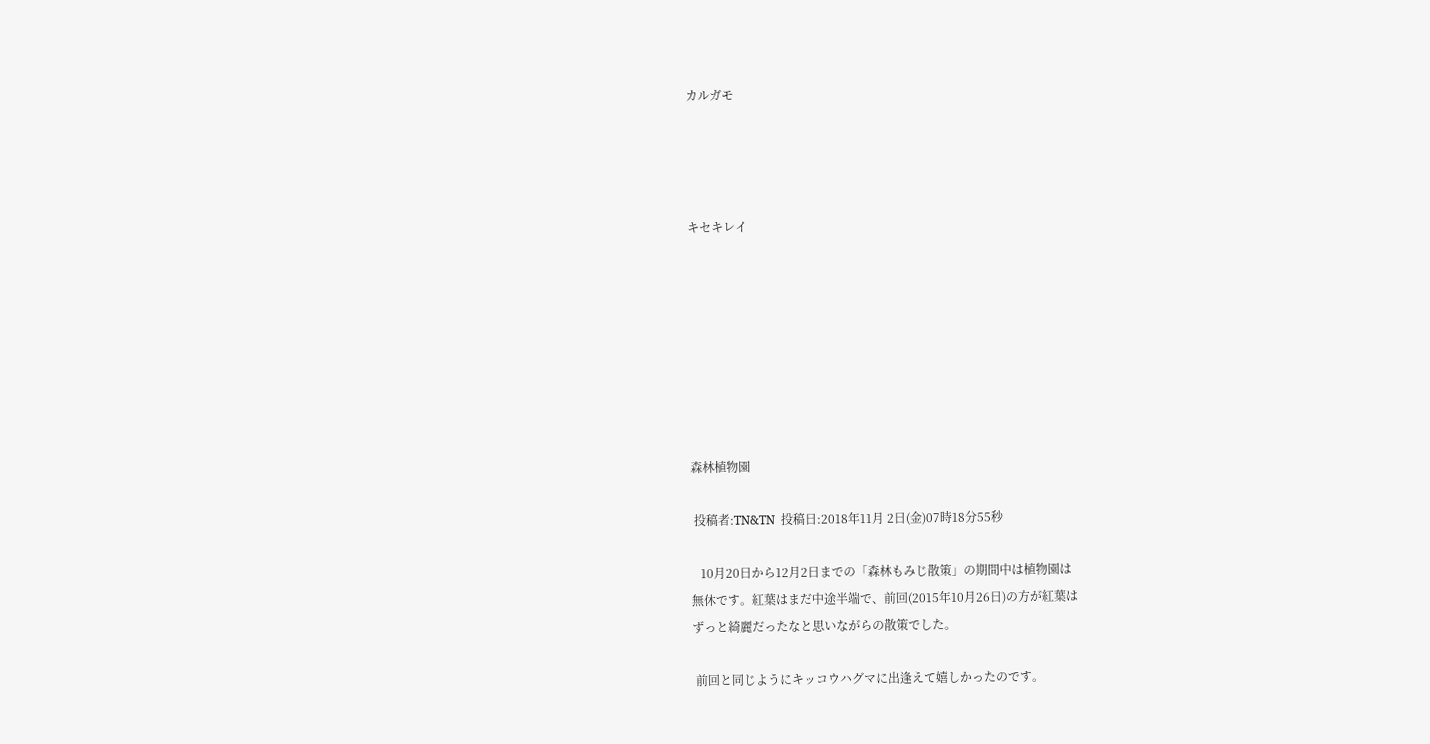カルガモ




キセキレイ








森林植物園

 投稿者:TN&TN  投稿日:2018年11月 2日(金)07時18分55秒

   10月20日から12月2日までの「森林もみじ散策」の期間中は植物園は
無休です。紅葉はまだ中途半端で、前回(2015年10月26日)の方が紅葉は
ずっと綺麗だったなと思いながらの散策でした。

 前回と同じようにキッコウハグマに出逢えて嬉しかったのです。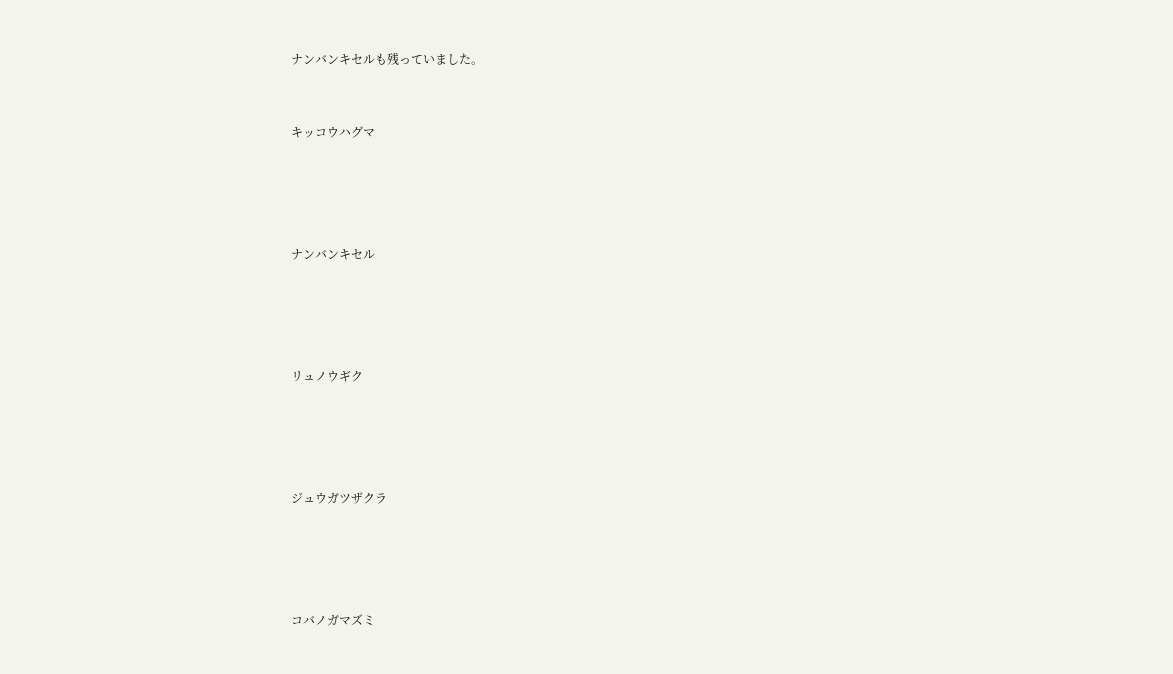ナンバンキセルも残っていました。


キッコウハグマ




ナンバンキセル




リュノウギク




ジュウガツザクラ




コバノガマズミ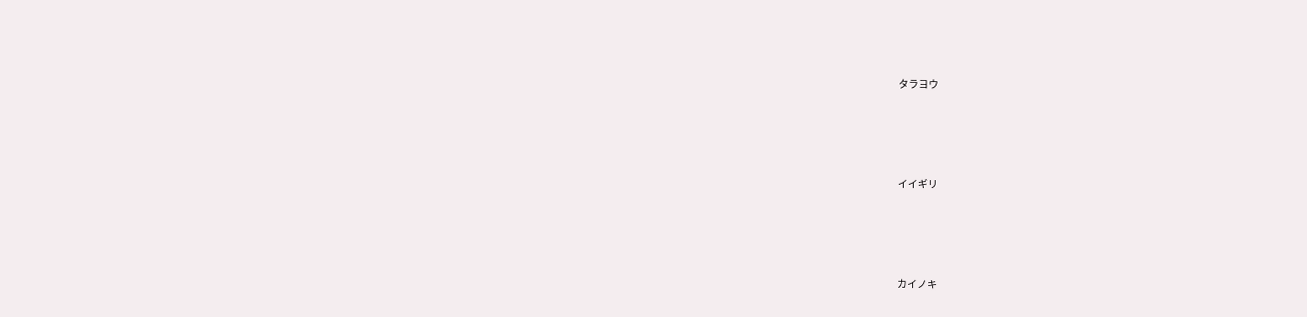タラヨウ




イイギリ




カイノキ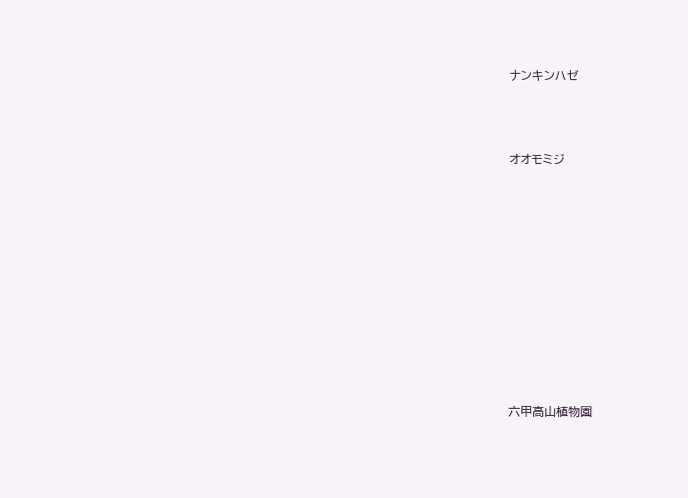ナンキンハゼ




オオモミジ














六甲高山植物園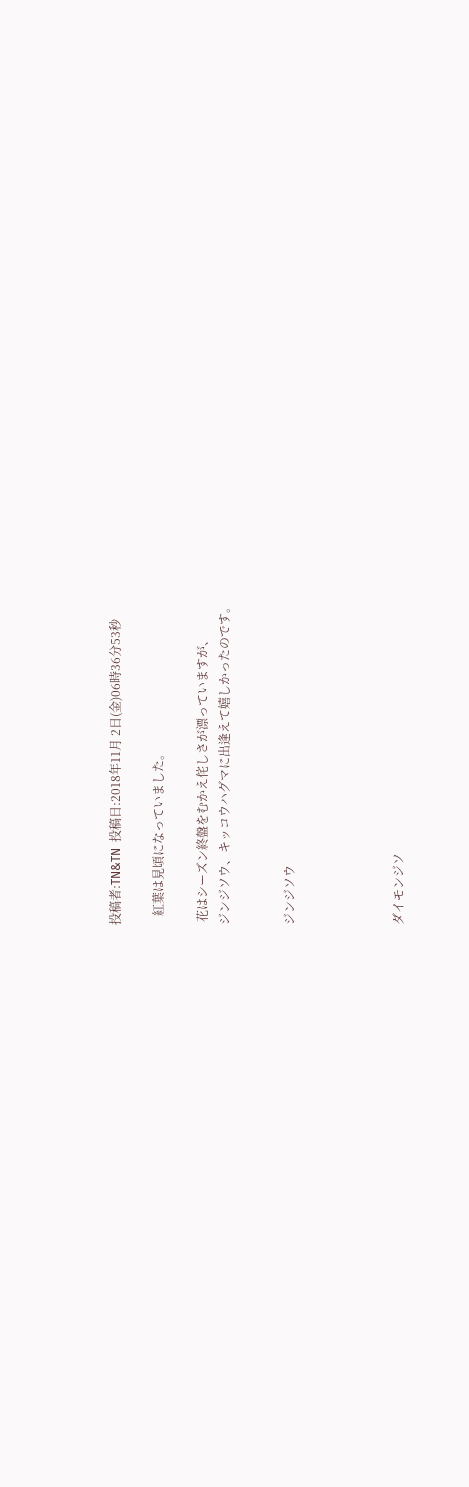投稿者:TN&TN  投稿日:2018年11月 2日(金)06時36分53秒

   紅葉は見頃になっていました。

 花はシーズン終盤をむかえ侘しさが漂っていますが、
ジンジソウ、キッコウハグマに出逢えて嬉しかったのです。


ジンジソウ




ダイモンジソ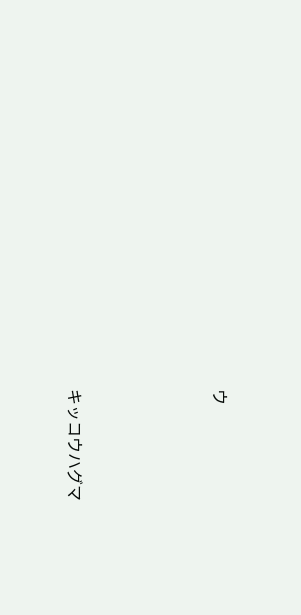ウ




キッコウハグマ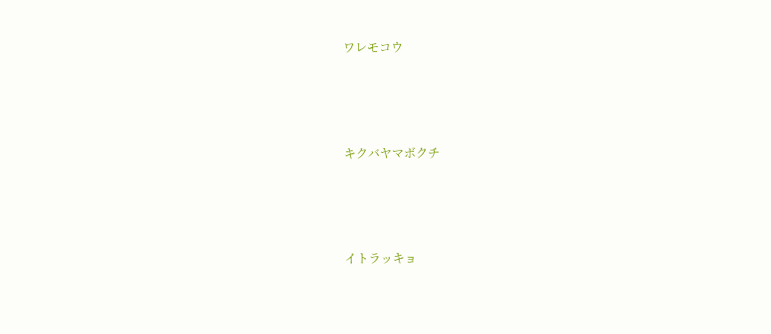ワレモコウ




キクバヤマボクチ




イトラッキョ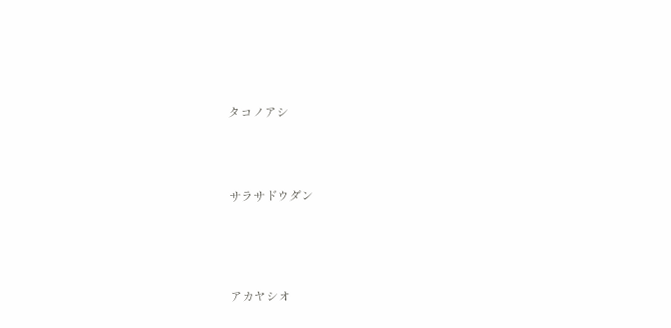タコノアシ




サラサドウダン





アカヤシオ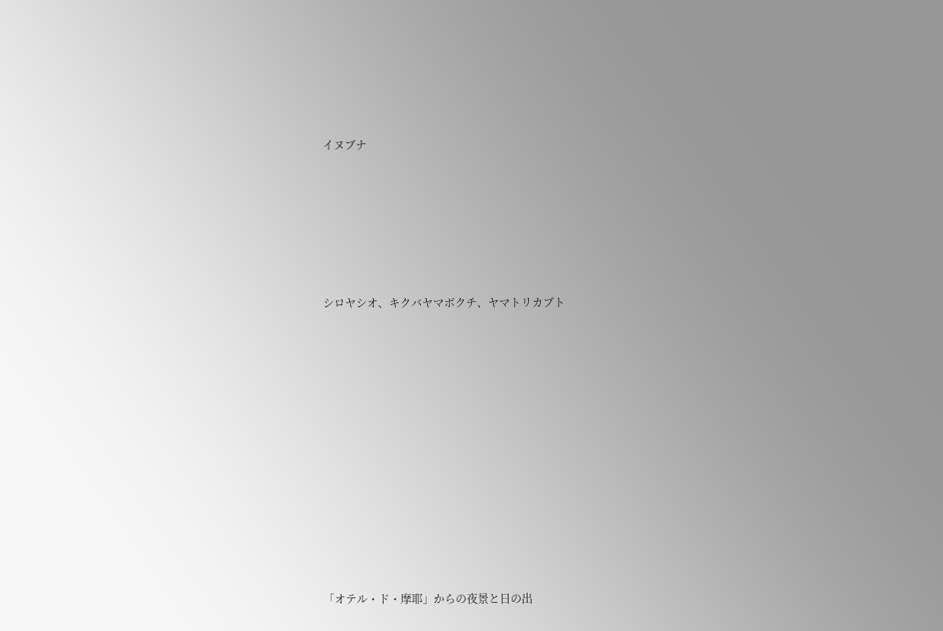イヌブナ






シロヤシオ、キクバヤマボクチ、ヤマトリカブト












「オテル・ド・摩耶」からの夜景と日の出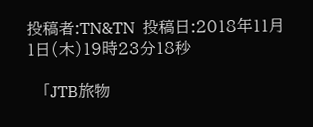投稿者:TN&TN  投稿日:2018年11月 1日(木)19時23分18秒

   「JTB旅物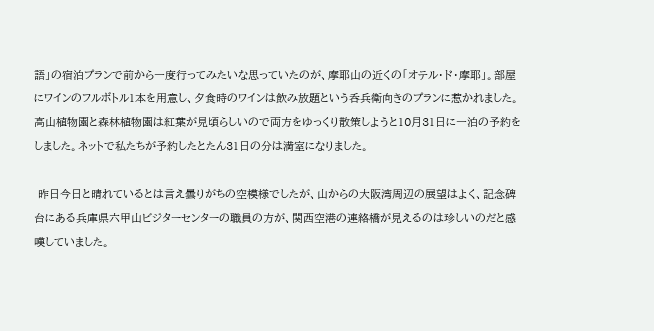語」の宿泊プランで前から一度行ってみたいな思っていたのが、摩耶山の近くの「オテル・ド・摩耶」。部屋にワインのフルボトル1本を用意し、夕食時のワインは飲み放題という呑兵衛向きのプランに惹かれました。高山植物園と森林植物園は紅葉が見頃らしいので両方をゆっくり散策しようと10月31日に一泊の予約をしました。ネットで私たちが予約したとたん31日の分は満室になりました。

 昨日今日と晴れているとは言え曇りがちの空模様でしたが、山からの大阪湾周辺の展望はよく、記念碑台にある兵庫県六甲山ビジターセンターの職員の方が、関西空港の連絡橋が見えるのは珍しいのだと感嘆していました。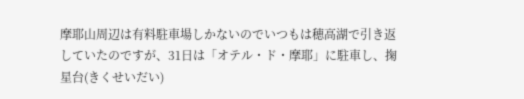摩耶山周辺は有料駐車場しかないのでいつもは穂高湖で引き返していたのですが、31日は「オテル・ド・摩耶」に駐車し、掬星台(きくせいだい)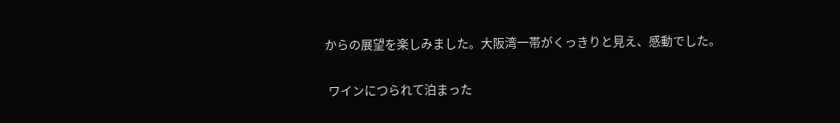からの展望を楽しみました。大阪湾一帯がくっきりと見え、感動でした。

 ワインにつられて泊まった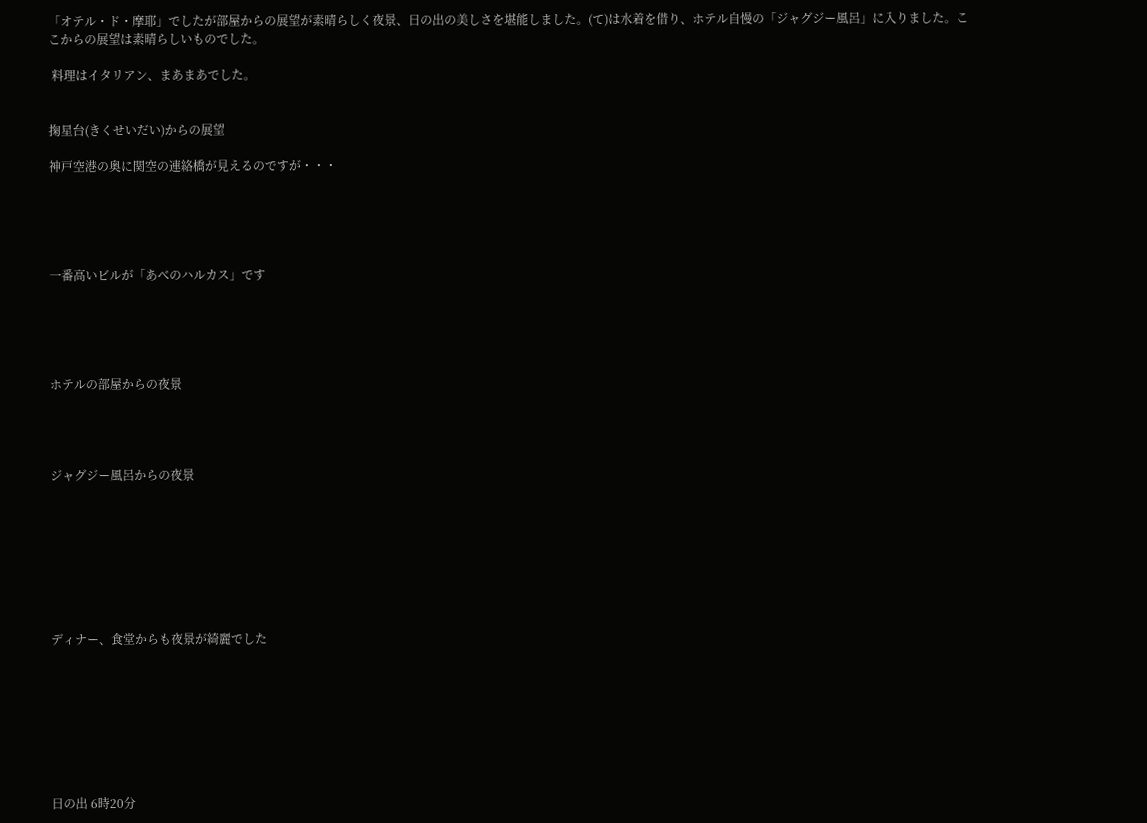「オテル・ド・摩耶」でしたが部屋からの展望が素晴らしく夜景、日の出の美しさを堪能しました。(て)は水着を借り、ホテル自慢の「ジャグジー風呂」に入りました。ここからの展望は素晴らしいものでした。

 料理はイタリアン、まあまあでした。


掬星台(きくせいだい)からの展望

神戸空港の奥に関空の連絡橋が見えるのですが・・・





一番高いビルが「あべのハルカス」です





ホテルの部屋からの夜景




ジャグジー風呂からの夜景








ディナー、食堂からも夜景が綺麗でした








日の出 6時20分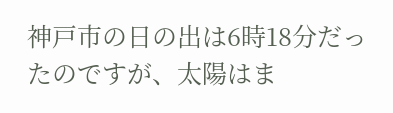神戸市の日の出は6時18分だったのですが、太陽はま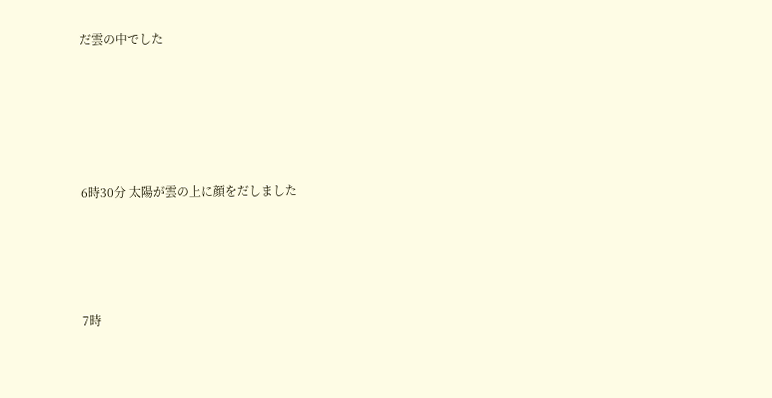だ雲の中でした





6時30分 太陽が雲の上に顔をだしました




7時